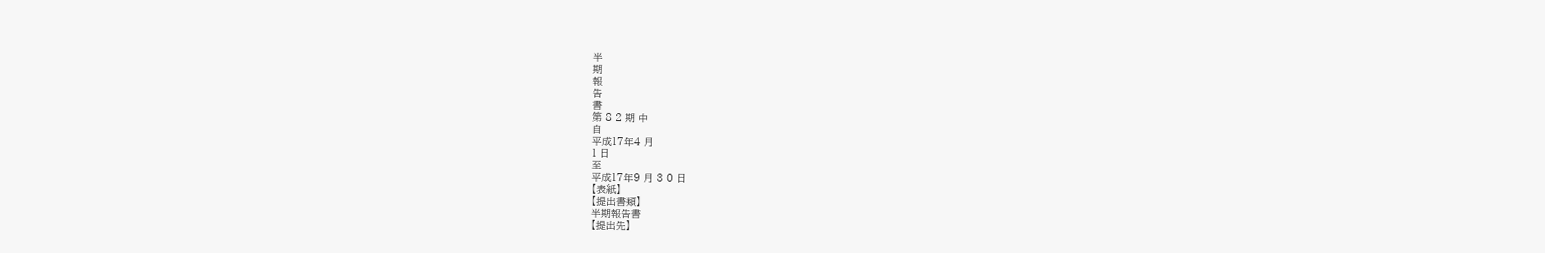半
期
報
告
書
第 8 2 期 中
自
平成17年4 月
1 日
至
平成17年9 月 3 0 日
【表紙】
【提出書類】
半期報告書
【提出先】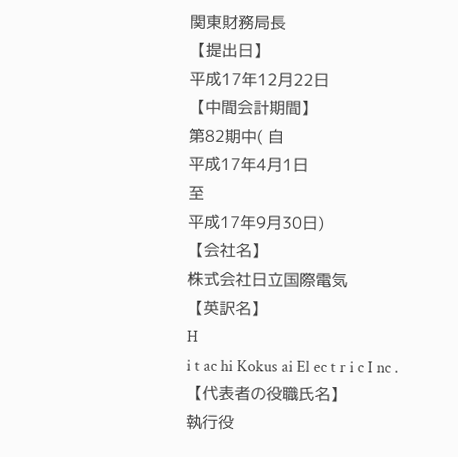関東財務局長
【提出日】
平成17年12月22日
【中間会計期間】
第82期中( 自
平成17年4月1日
至
平成17年9月30日)
【会社名】
株式会社日立国際電気
【英訳名】
H
i t ac hi Kokus ai El ec t r i c I nc .
【代表者の役職氏名】
執行役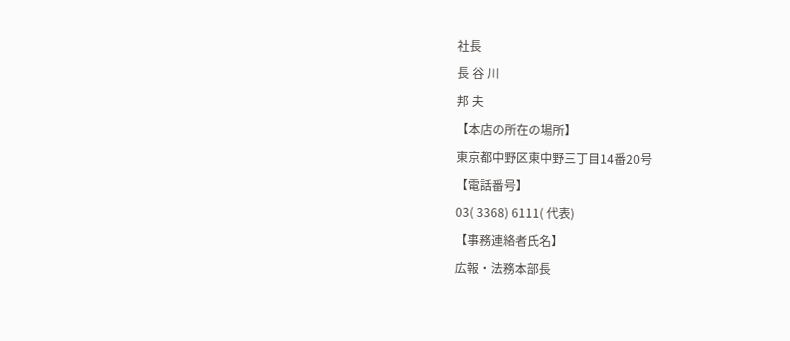社長
長 谷 川
邦 夫
【本店の所在の場所】
東京都中野区東中野三丁目14番20号
【電話番号】
03( 3368) 6111( 代表)
【事務連絡者氏名】
広報・法務本部長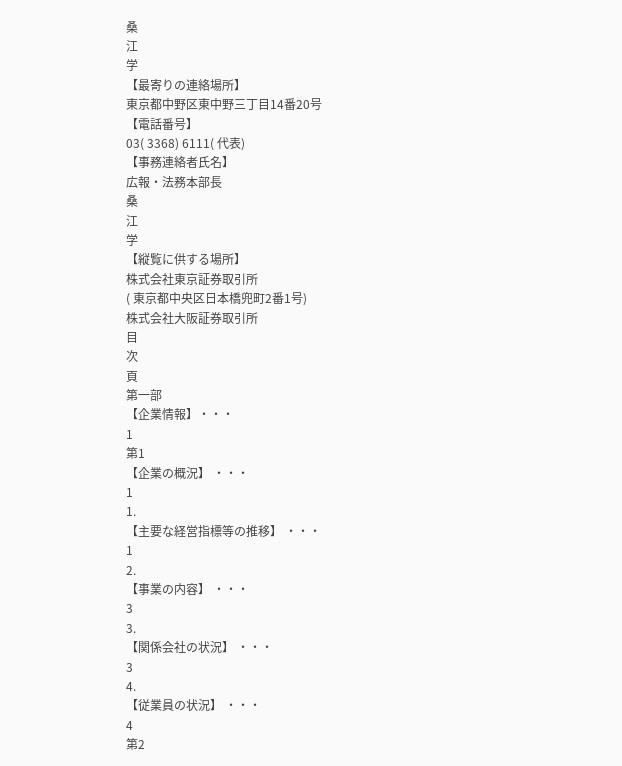桑
江
学
【最寄りの連絡場所】
東京都中野区東中野三丁目14番20号
【電話番号】
03( 3368) 6111( 代表)
【事務連絡者氏名】
広報・法務本部長
桑
江
学
【縦覧に供する場所】
株式会社東京証券取引所
( 東京都中央区日本橋兜町2番1号)
株式会社大阪証券取引所
目
次
頁
第一部
【企業情報】・・・
1
第1
【企業の概況】 ・・・
1
1.
【主要な経営指標等の推移】 ・・・
1
2.
【事業の内容】 ・・・
3
3.
【関係会社の状況】 ・・・
3
4.
【従業員の状況】 ・・・
4
第2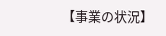【事業の状況】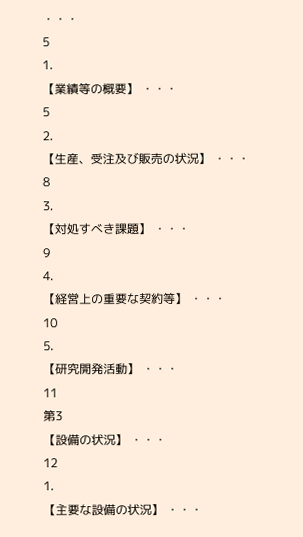・・・
5
1.
【業績等の概要】 ・・・
5
2.
【生産、受注及び販売の状況】 ・・・
8
3.
【対処すべき課題】 ・・・
9
4.
【経営上の重要な契約等】 ・・・
10
5.
【研究開発活動】 ・・・
11
第3
【設備の状況】 ・・・
12
1.
【主要な設備の状況】 ・・・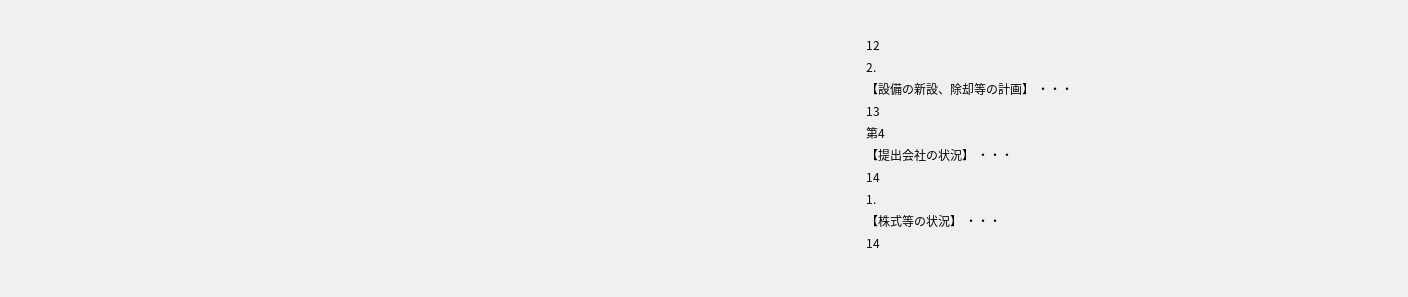12
2.
【設備の新設、除却等の計画】 ・・・
13
第4
【提出会社の状況】 ・・・
14
1.
【株式等の状況】 ・・・
14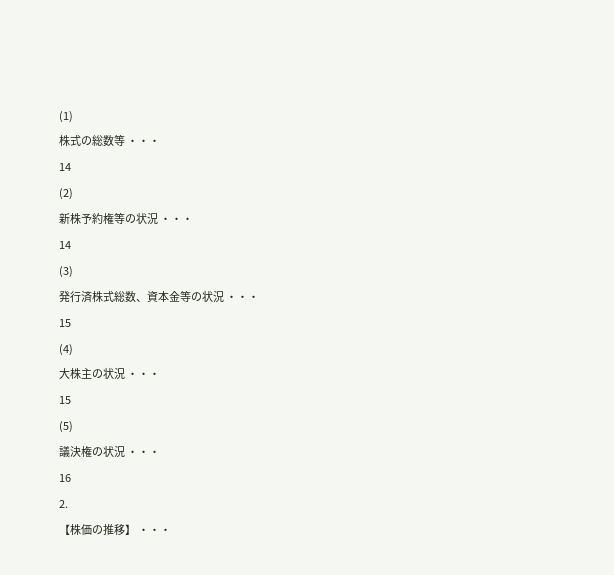(1)
株式の総数等 ・・・
14
(2)
新株予約権等の状況 ・・・
14
(3)
発行済株式総数、資本金等の状況 ・・・
15
(4)
大株主の状況 ・・・
15
(5)
議決権の状況 ・・・
16
2.
【株価の推移】 ・・・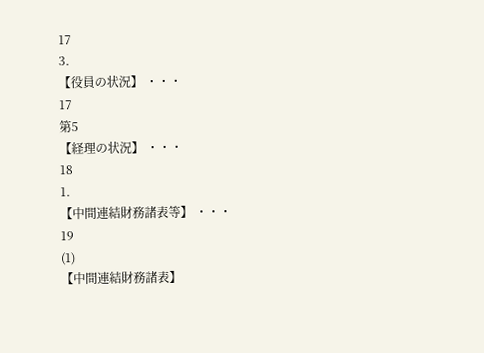17
3.
【役員の状況】 ・・・
17
第5
【経理の状況】 ・・・
18
1.
【中間連結財務諸表等】 ・・・
19
(1)
【中間連結財務諸表】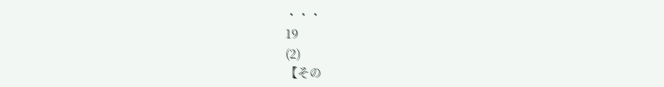・・・
19
(2)
【その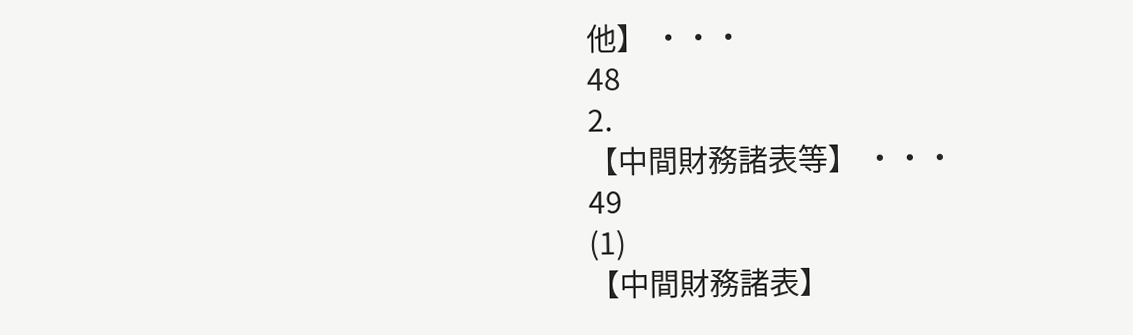他】 ・・・
48
2.
【中間財務諸表等】 ・・・
49
(1)
【中間財務諸表】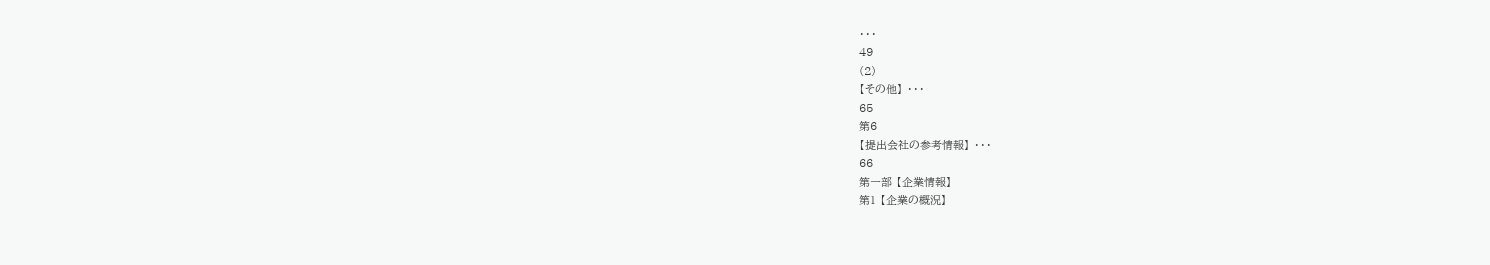・・・
49
(2)
【その他】 ・・・
65
第6
【提出会社の参考情報】 ・・・
66
第一部 【企業情報】
第1 【企業の概況】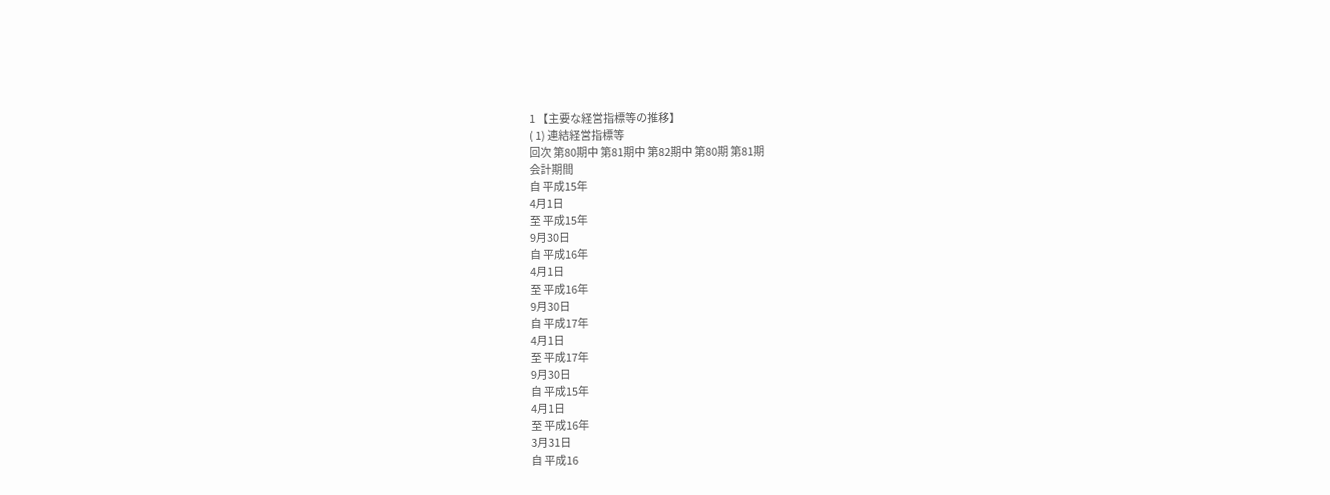1 【主要な経営指標等の推移】
( 1) 連結経営指標等
回次 第80期中 第81期中 第82期中 第80期 第81期
会計期間
自 平成15年
4月1日
至 平成15年
9月30日
自 平成16年
4月1日
至 平成16年
9月30日
自 平成17年
4月1日
至 平成17年
9月30日
自 平成15年
4月1日
至 平成16年
3月31日
自 平成16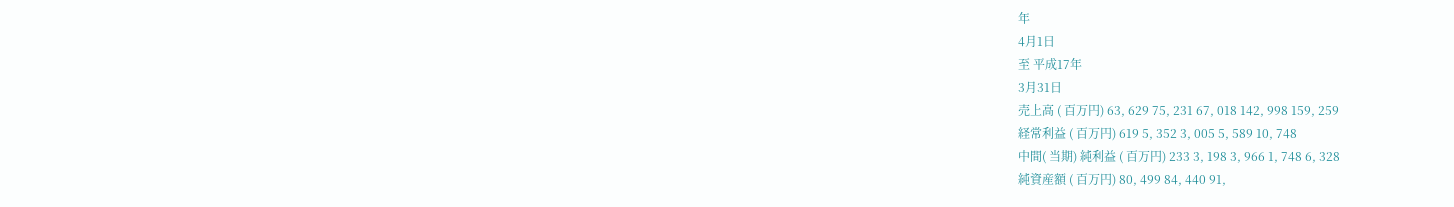年
4月1日
至 平成17年
3月31日
売上高 ( 百万円) 63, 629 75, 231 67, 018 142, 998 159, 259
経常利益 ( 百万円) 619 5, 352 3, 005 5, 589 10, 748
中間( 当期) 純利益 ( 百万円) 233 3, 198 3, 966 1, 748 6, 328
純資産額 ( 百万円) 80, 499 84, 440 91,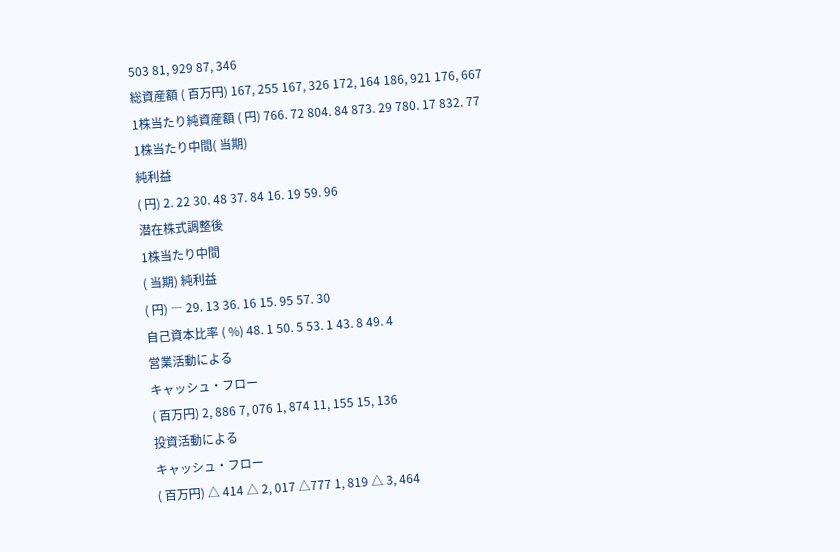503 81, 929 87, 346
総資産額 ( 百万円) 167, 255 167, 326 172, 164 186, 921 176, 667
1株当たり純資産額 ( 円) 766. 72 804. 84 873. 29 780. 17 832. 77
1株当たり中間( 当期)
純利益
( 円) 2. 22 30. 48 37. 84 16. 19 59. 96
潜在株式調整後
1株当たり中間
( 当期) 純利益
( 円) ― 29. 13 36. 16 15. 95 57. 30
自己資本比率 ( %) 48. 1 50. 5 53. 1 43. 8 49. 4
営業活動による
キャッシュ・フロー
( 百万円) 2, 886 7, 076 1, 874 11, 155 15, 136
投資活動による
キャッシュ・フロー
( 百万円) △ 414 △ 2, 017 △777 1, 819 △ 3, 464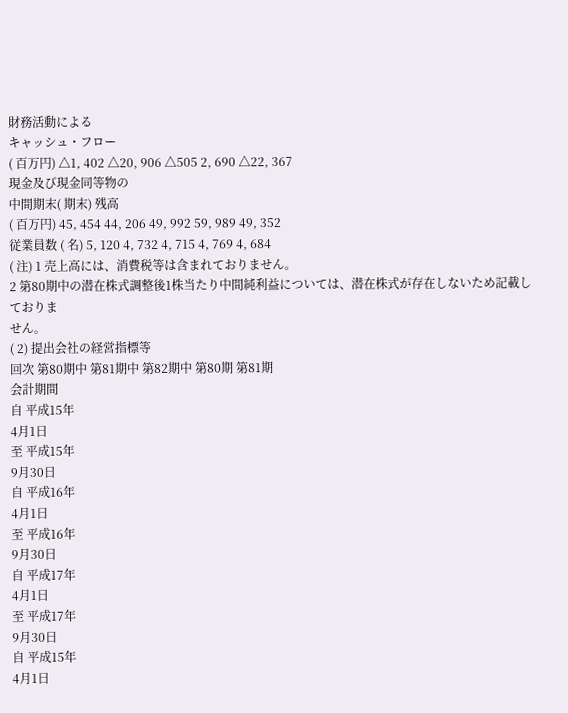財務活動による
キャッシュ・フロー
( 百万円) △1, 402 △20, 906 △505 2, 690 △22, 367
現金及び現金同等物の
中間期末( 期末) 残高
( 百万円) 45, 454 44, 206 49, 992 59, 989 49, 352
従業員数 ( 名) 5, 120 4, 732 4, 715 4, 769 4, 684
( 注) 1 売上高には、消費税等は含まれておりません。
2 第80期中の潜在株式調整後1株当たり中間純利益については、潜在株式が存在しないため記載しておりま
せん。
( 2) 提出会社の経営指標等
回次 第80期中 第81期中 第82期中 第80期 第81期
会計期間
自 平成15年
4月1日
至 平成15年
9月30日
自 平成16年
4月1日
至 平成16年
9月30日
自 平成17年
4月1日
至 平成17年
9月30日
自 平成15年
4月1日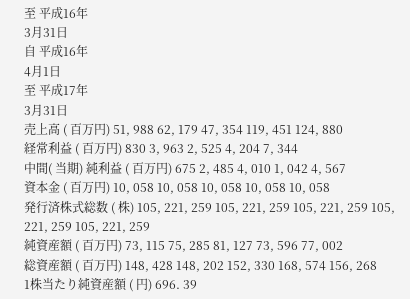至 平成16年
3月31日
自 平成16年
4月1日
至 平成17年
3月31日
売上高 ( 百万円) 51, 988 62, 179 47, 354 119, 451 124, 880
経常利益 ( 百万円) 830 3, 963 2, 525 4, 204 7, 344
中間( 当期) 純利益 ( 百万円) 675 2, 485 4, 010 1, 042 4, 567
資本金 ( 百万円) 10, 058 10, 058 10, 058 10, 058 10, 058
発行済株式総数 ( 株) 105, 221, 259 105, 221, 259 105, 221, 259 105, 221, 259 105, 221, 259
純資産額 ( 百万円) 73, 115 75, 285 81, 127 73, 596 77, 002
総資産額 ( 百万円) 148, 428 148, 202 152, 330 168, 574 156, 268
1株当たり純資産額 ( 円) 696. 39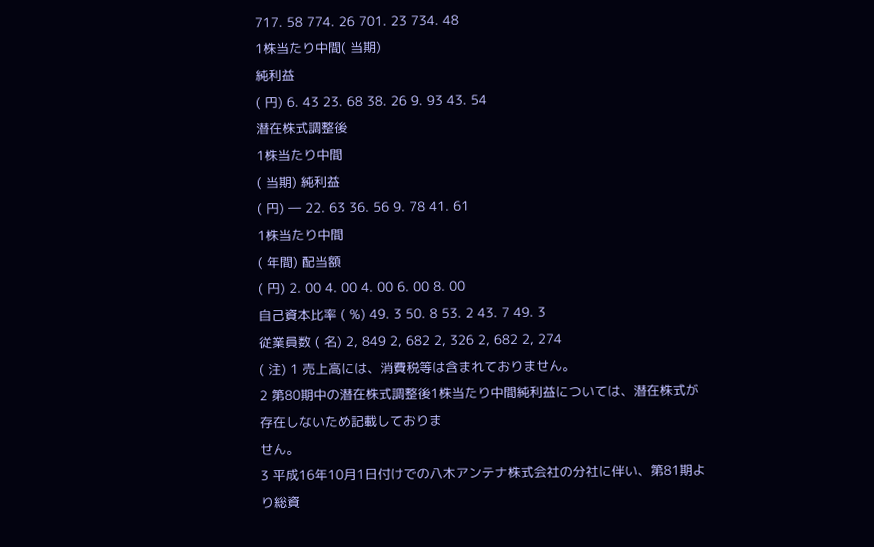717. 58 774. 26 701. 23 734. 48
1株当たり中間( 当期)
純利益
( 円) 6. 43 23. 68 38. 26 9. 93 43. 54
潜在株式調整後
1株当たり中間
( 当期) 純利益
( 円) ― 22. 63 36. 56 9. 78 41. 61
1株当たり中間
( 年間) 配当額
( 円) 2. 00 4. 00 4. 00 6. 00 8. 00
自己資本比率 ( %) 49. 3 50. 8 53. 2 43. 7 49. 3
従業員数 ( 名) 2, 849 2, 682 2, 326 2, 682 2, 274
( 注) 1 売上高には、消費税等は含まれておりません。
2 第80期中の潜在株式調整後1株当たり中間純利益については、潜在株式が存在しないため記載しておりま
せん。
3 平成16年10月1日付けでの八木アンテナ株式会社の分社に伴い、第81期より総資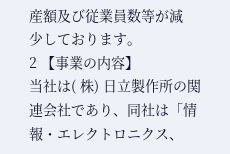産額及び従業員数等が減
少しております。
2 【事業の内容】
当社は( 株) 日立製作所の関連会社であり、同社は「情報・エレクトロニクス、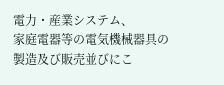電力・産業システム、
家庭電器等の電気機械器具の製造及び販売並びにこ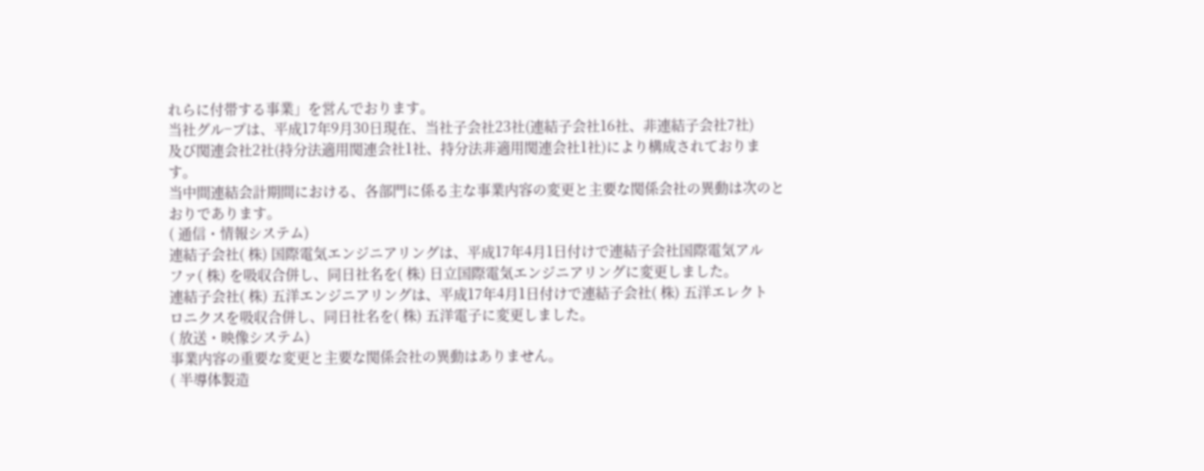れらに付帯する事業」を営んでおります。
当社グル−プは、平成17年9月30日現在、当社子会社23社(連結子会社16社、非連結子会社7社)
及び関連会社2社(持分法適用関連会社1社、持分法非適用関連会社1社)により構成されておりま
す。
当中間連結会計期間における、各部門に係る主な事業内容の変更と主要な関係会社の異動は次のと
おりであります。
( 通信・情報システム)
連結子会社( 株) 国際電気エンジニアリングは、平成17年4月1日付けで連結子会社国際電気アル
ファ( 株) を吸収合併し、同日社名を( 株) 日立国際電気エンジニアリングに変更しました。
連結子会社( 株) 五洋エンジニアリングは、平成17年4月1日付けで連結子会社( 株) 五洋エレクト
ロニクスを吸収合併し、同日社名を( 株) 五洋電子に変更しました。
( 放送・映像システム)
事業内容の重要な変更と主要な関係会社の異動はありません。
( 半導体製造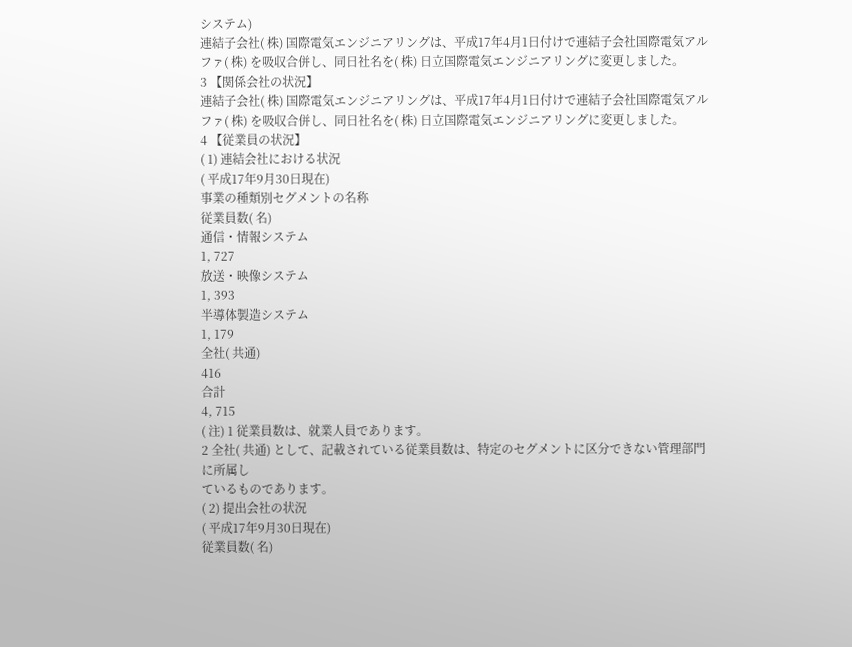システム)
連結子会社( 株) 国際電気エンジニアリングは、平成17年4月1日付けで連結子会社国際電気アル
ファ( 株) を吸収合併し、同日社名を( 株) 日立国際電気エンジニアリングに変更しました。
3 【関係会社の状況】
連結子会社( 株) 国際電気エンジニアリングは、平成17年4月1日付けで連結子会社国際電気アル
ファ( 株) を吸収合併し、同日社名を( 株) 日立国際電気エンジニアリングに変更しました。
4 【従業員の状況】
( 1) 連結会社における状況
( 平成17年9月30日現在)
事業の種類別セグメントの名称
従業員数( 名)
通信・情報システム
1, 727
放送・映像システム
1, 393
半導体製造システム
1, 179
全社( 共通)
416
合計
4, 715
( 注) 1 従業員数は、就業人員であります。
2 全社( 共通) として、記載されている従業員数は、特定のセグメントに区分できない管理部門に所属し
ているものであります。
( 2) 提出会社の状況
( 平成17年9月30日現在)
従業員数( 名)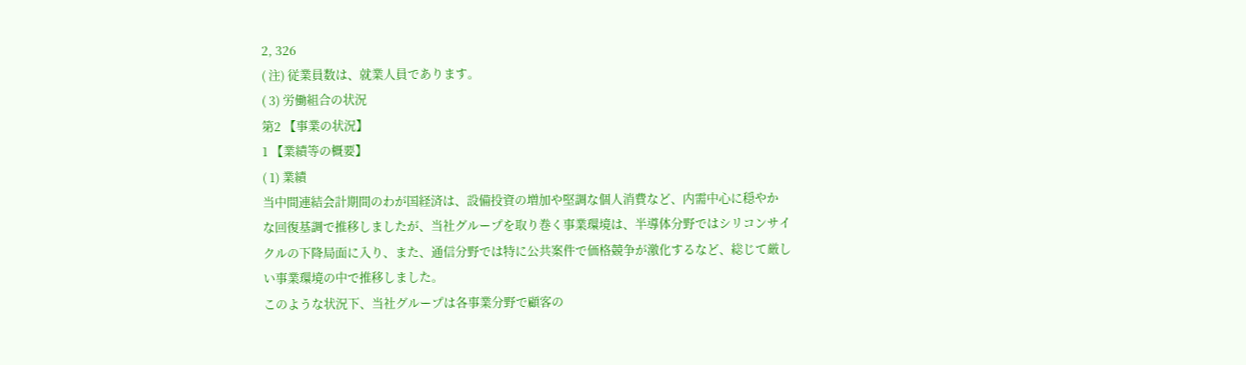2, 326
( 注) 従業員数は、就業人員であります。
( 3) 労働組合の状況
第2 【事業の状況】
1 【業績等の概要】
( 1) 業績
当中間連結会計期間のわが国経済は、設備投資の増加や堅調な個人消費など、内需中心に穏やか
な回復基調で推移しましたが、当社グループを取り巻く事業環境は、半導体分野ではシリコンサイ
クルの下降局面に入り、また、通信分野では特に公共案件で価格競争が激化するなど、総じて厳し
い事業環境の中で推移しました。
このような状況下、当社グループは各事業分野で顧客の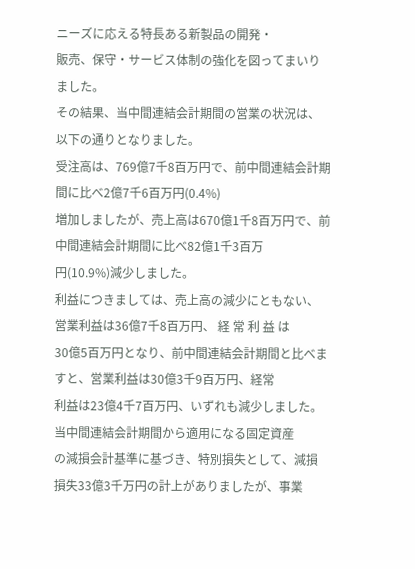ニーズに応える特長ある新製品の開発・
販売、保守・サービス体制の強化を図ってまいりました。
その結果、当中間連結会計期間の営業の状況は、以下の通りとなりました。
受注高は、769億7千8百万円で、前中間連結会計期間に比べ2億7千6百万円(0.4%)
増加しましたが、売上高は670億1千8百万円で、前中間連結会計期間に比べ82億1千3百万
円(10.9%)減少しました。
利益につきましては、売上高の減少にともない、営業利益は36億7千8百万円、 経 常 利 益 は
30億5百万円となり、前中間連結会計期間と比べますと、営業利益は30億3千9百万円、経常
利益は23億4千7百万円、いずれも減少しました。当中間連結会計期間から適用になる固定資産
の減損会計基準に基づき、特別損失として、減損損失33億3千万円の計上がありましたが、事業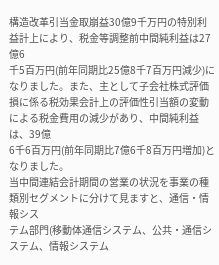構造改革引当金取崩益30億9千万円の特別利益計上により、税金等調整前中間純利益は27億6
千5百万円(前年同期比25億8千7百万円減少)になりました。また、主として子会社株式評価
損に係る税効果会計上の評価性引当額の変動による税金費用の減少があり、中間純利益は、39億
6千6百万円(前年同期比7億6千8百万円増加)となりました。
当中間連結会計期間の営業の状況を事業の種類別セグメントに分けて見ますと、通信・情報シス
テム部門(移動体通信システム、公共・通信システム、情報システム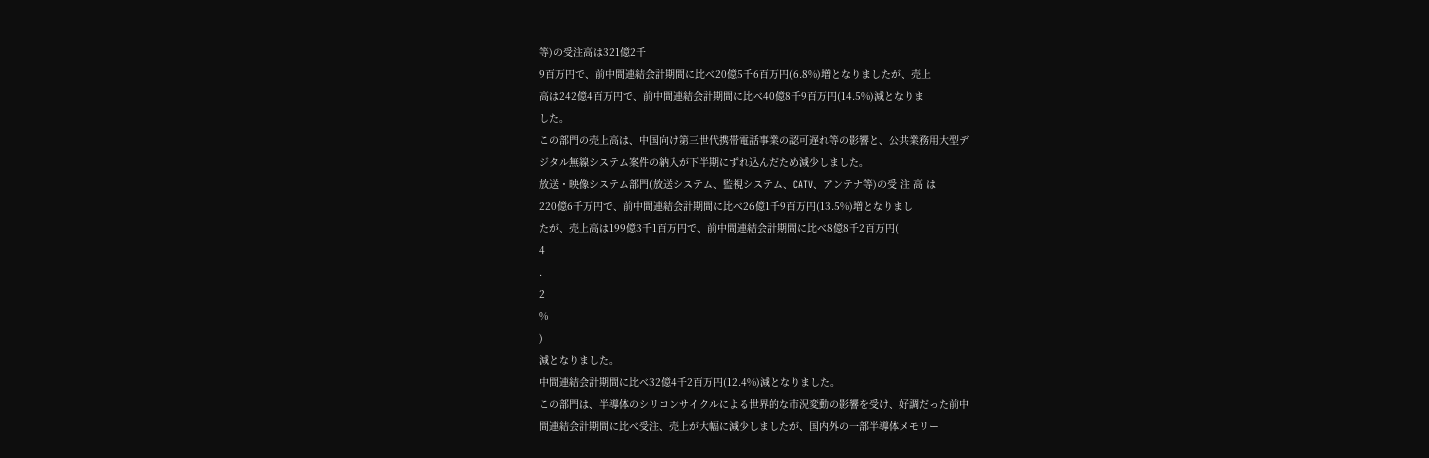等)の受注高は321億2千
9百万円で、前中間連結会計期間に比べ20億5千6百万円(6.8%)増となりましたが、売上
高は242億4百万円で、前中間連結会計期間に比べ40億8千9百万円(14.5%)減となりま
した。
この部門の売上高は、中国向け第三世代携帯電話事業の認可遅れ等の影響と、公共業務用大型デ
ジタル無線システム案件の納入が下半期にずれ込んだため減少しました。
放送・映像システム部門(放送システム、監視システム、CATV、アンテナ等)の受 注 高 は
220億6千万円で、前中間連結会計期間に比べ26億1千9百万円(13.5%)増となりまし
たが、売上高は199億3千1百万円で、前中間連結会計期間に比べ8億8千2百万円(
4
.
2
%
)
減となりました。
中間連結会計期間に比べ32億4千2百万円(12.4%)減となりました。
この部門は、半導体のシリコンサイクルによる世界的な市況変動の影響を受け、好調だった前中
間連結会計期間に比べ受注、売上が大幅に減少しましたが、国内外の一部半導体メモリー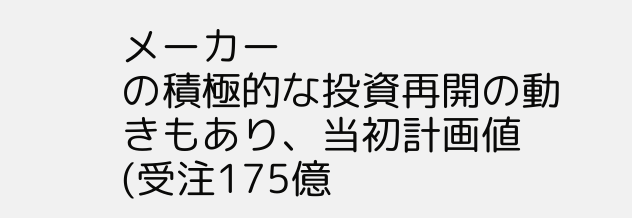メーカー
の積極的な投資再開の動きもあり、当初計画値(受注175億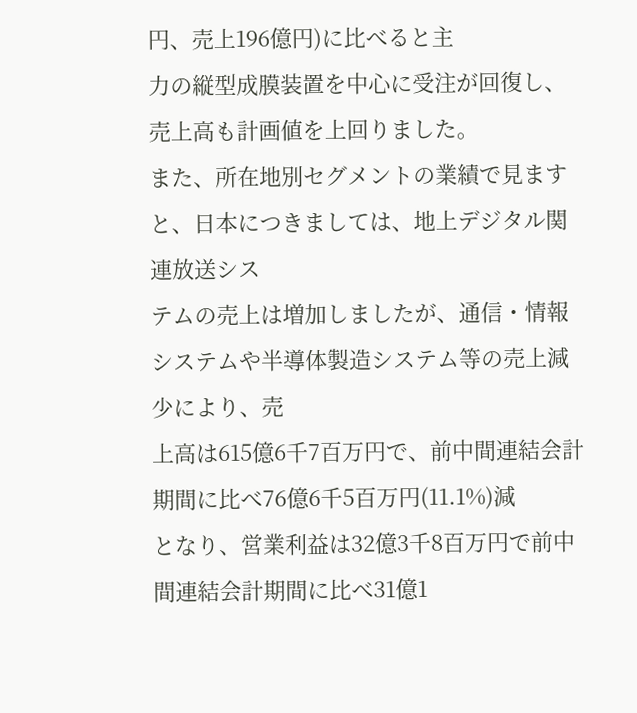円、売上196億円)に比べると主
力の縦型成膜装置を中心に受注が回復し、売上高も計画値を上回りました。
また、所在地別セグメントの業績で見ますと、日本につきましては、地上デジタル関連放送シス
テムの売上は増加しましたが、通信・情報システムや半導体製造システム等の売上減少により、売
上高は615億6千7百万円で、前中間連結会計期間に比べ76億6千5百万円(11.1%)減
となり、営業利益は32億3千8百万円で前中間連結会計期間に比べ31億1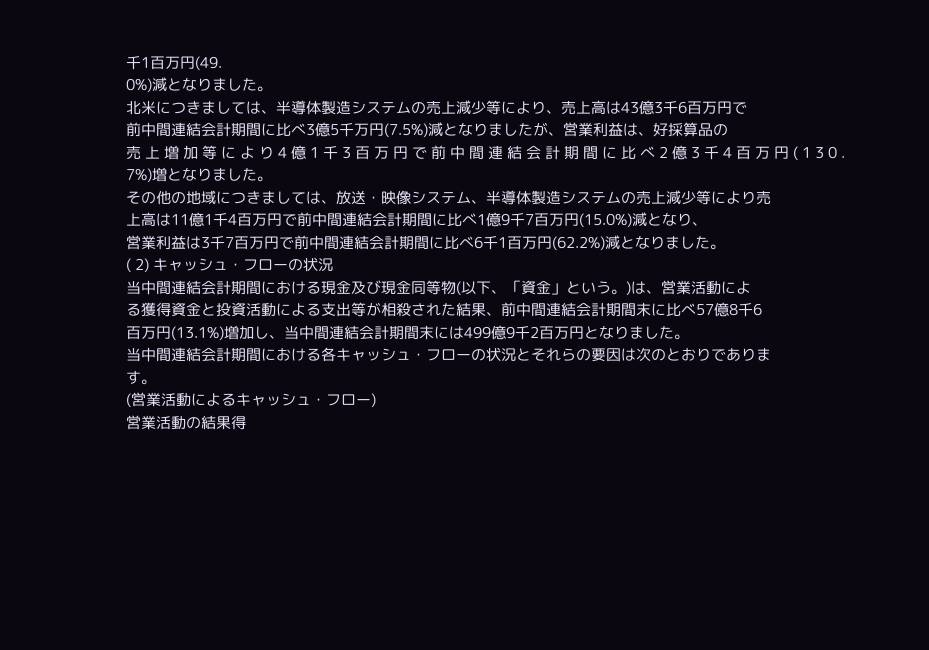千1百万円(49.
0%)減となりました。
北米につきましては、半導体製造システムの売上減少等により、売上高は43億3千6百万円で
前中間連結会計期間に比べ3億5千万円(7.5%)減となりましたが、営業利益は、好採算品の
売 上 増 加 等 に よ り 4 億 1 千 3 百 万 円 で 前 中 間 連 結 会 計 期 間 に 比 べ 2 億 3 千 4 百 万 円 ( 1 3 0 .
7%)増となりました。
その他の地域につきましては、放送・映像システム、半導体製造システムの売上減少等により売
上高は11億1千4百万円で前中間連結会計期間に比べ1億9千7百万円(15.0%)減となり、
営業利益は3千7百万円で前中間連結会計期間に比べ6千1百万円(62.2%)減となりました。
( 2) キャッシュ・フローの状況
当中間連結会計期間における現金及び現金同等物(以下、「資金」という。)は、営業活動によ
る獲得資金と投資活動による支出等が相殺された結果、前中間連結会計期間末に比べ57億8千6
百万円(13.1%)増加し、当中間連結会計期間末には499億9千2百万円となりました。
当中間連結会計期間における各キャッシュ・フローの状況とそれらの要因は次のとおりでありま
す。
(営業活動によるキャッシュ・フロー)
営業活動の結果得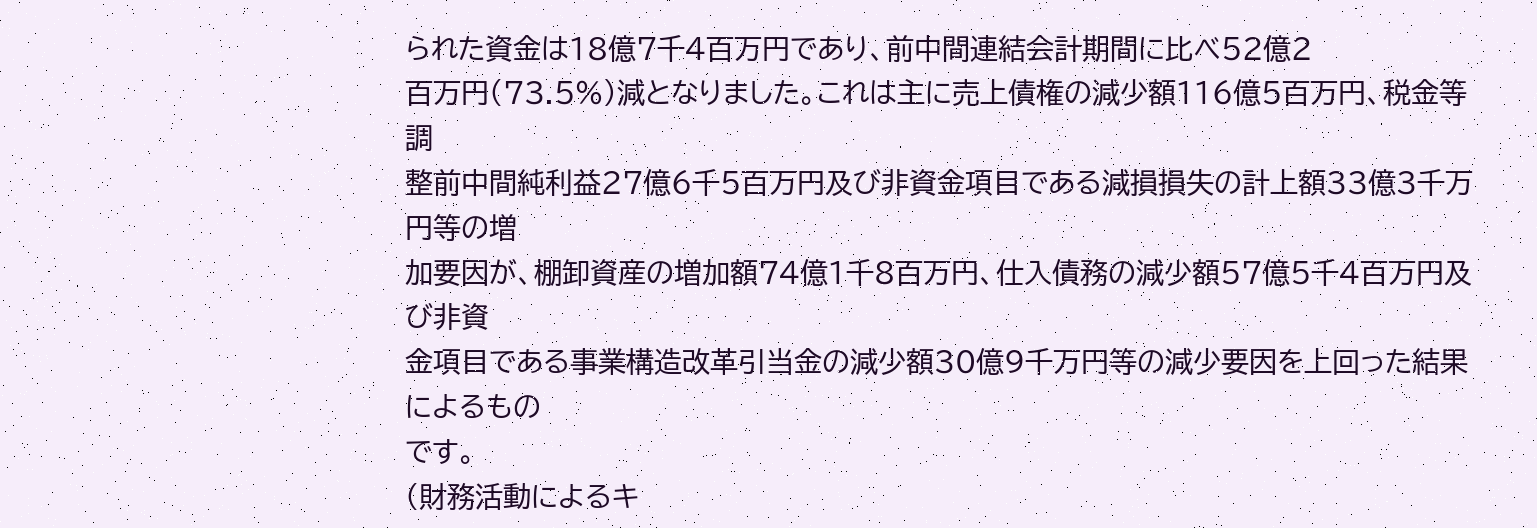られた資金は18億7千4百万円であり、前中間連結会計期間に比べ52億2
百万円(73.5%)減となりました。これは主に売上債権の減少額116億5百万円、税金等調
整前中間純利益27億6千5百万円及び非資金項目である減損損失の計上額33億3千万円等の増
加要因が、棚卸資産の増加額74億1千8百万円、仕入債務の減少額57億5千4百万円及び非資
金項目である事業構造改革引当金の減少額30億9千万円等の減少要因を上回った結果によるもの
です。
(財務活動によるキ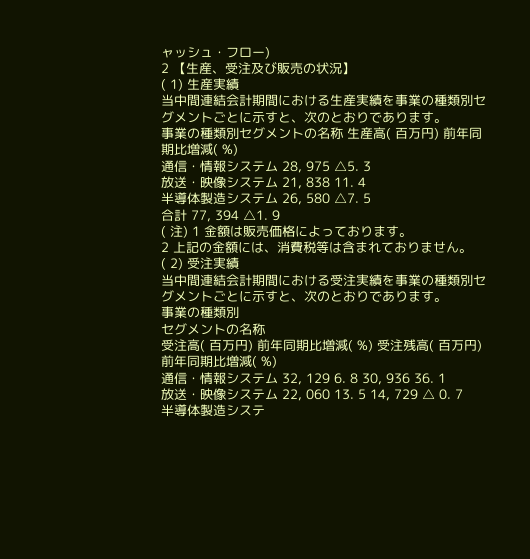ャッシュ・フロー)
2 【生産、受注及び販売の状況】
( 1) 生産実績
当中間連結会計期間における生産実績を事業の種類別セグメントごとに示すと、次のとおりであります。
事業の種類別セグメントの名称 生産高( 百万円) 前年同期比増減( %)
通信・情報システム 28, 975 △5. 3
放送・映像システム 21, 838 11. 4
半導体製造システム 26, 580 △7. 5
合計 77, 394 △1. 9
( 注) 1 金額は販売価格によっております。
2 上記の金額には、消費税等は含まれておりません。
( 2) 受注実績
当中間連結会計期間における受注実績を事業の種類別セグメントごとに示すと、次のとおりであります。
事業の種類別
セグメントの名称
受注高( 百万円) 前年同期比増減( %) 受注残高( 百万円) 前年同期比増減( %)
通信・情報システム 32, 129 6. 8 30, 936 36. 1
放送・映像システム 22, 060 13. 5 14, 729 △ 0. 7
半導体製造システ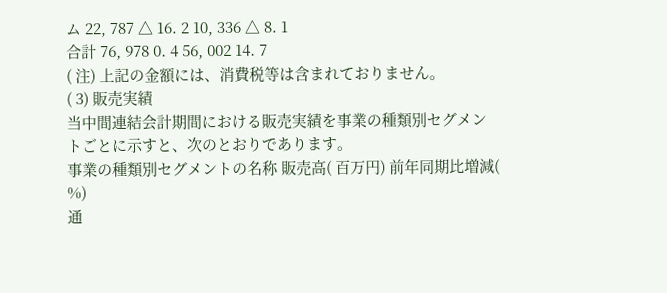ム 22, 787 △ 16. 2 10, 336 △ 8. 1
合計 76, 978 0. 4 56, 002 14. 7
( 注) 上記の金額には、消費税等は含まれておりません。
( 3) 販売実績
当中間連結会計期間における販売実績を事業の種類別セグメントごとに示すと、次のとおりであります。
事業の種類別セグメントの名称 販売高( 百万円) 前年同期比増減( %)
通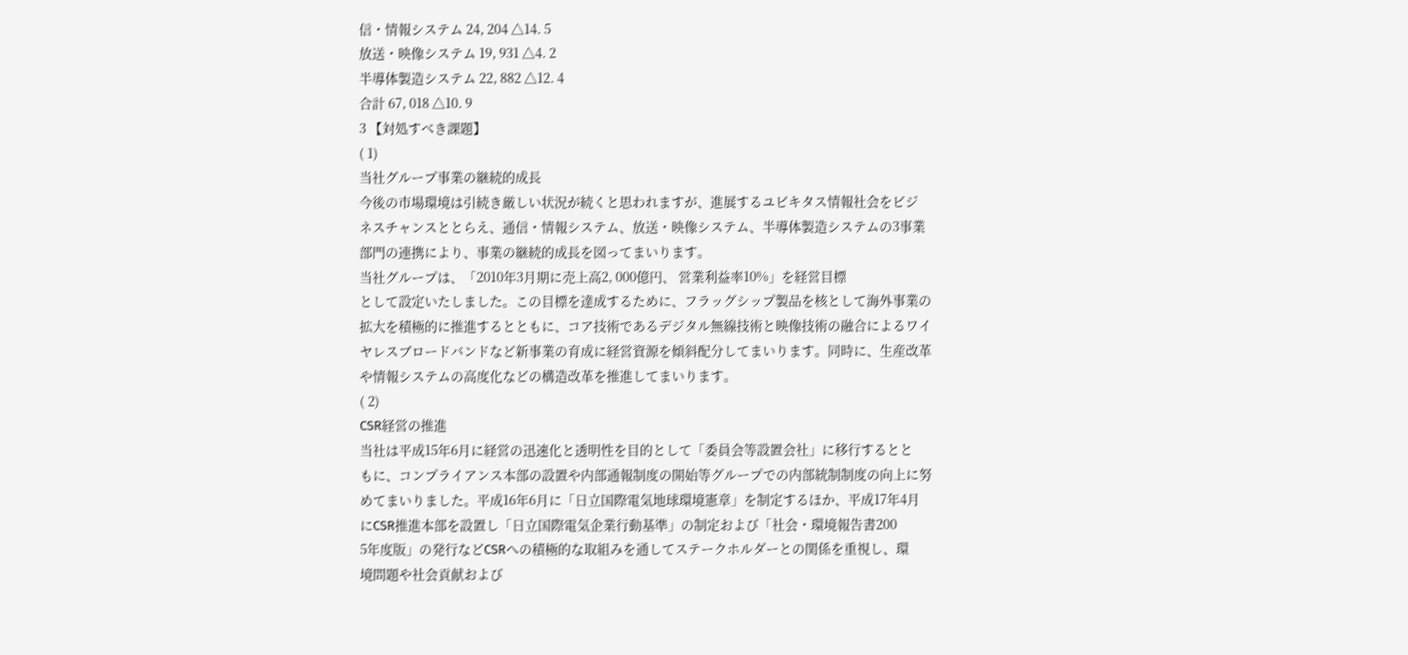信・情報システム 24, 204 △14. 5
放送・映像システム 19, 931 △4. 2
半導体製造システム 22, 882 △12. 4
合計 67, 018 △10. 9
3 【対処すべき課題】
( 1)
当社グループ事業の継続的成長
今後の市場環境は引続き厳しい状況が続くと思われますが、進展するユビキタス情報社会をビジ
ネスチャンスととらえ、通信・情報システム、放送・映像システム、半導体製造システムの3事業
部門の連携により、事業の継続的成長を図ってまいります。
当社グループは、「2010年3月期に売上高2, 000億円、 営業利益率10%」を経営目標
として設定いたしました。この目標を達成するために、フラッグシップ製品を核として海外事業の
拡大を積極的に推進するとともに、コア技術であるデジタル無線技術と映像技術の融合によるワイ
ヤレスブロードバンドなど新事業の育成に経営資源を傾斜配分してまいります。同時に、生産改革
や情報システムの高度化などの構造改革を推進してまいります。
( 2)
CSR経営の推進
当社は平成15年6月に経営の迅速化と透明性を目的として「委員会等設置会社」に移行するとと
もに、コンプライアンス本部の設置や内部通報制度の開始等グループでの内部統制制度の向上に努
めてまいりました。平成16年6月に「日立国際電気地球環境憲章」を制定するほか、平成17年4月
にCSR推進本部を設置し「日立国際電気企業行動基準」の制定および「社会・環境報告書200
5年度版」の発行などCSRへの積極的な取組みを通してステークホルダーとの関係を重視し、環
境問題や社会貢献および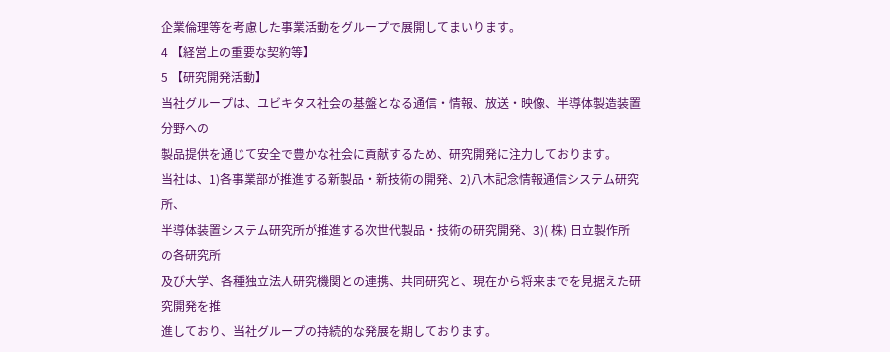企業倫理等を考慮した事業活動をグループで展開してまいります。
4 【経営上の重要な契約等】
5 【研究開発活動】
当社グループは、ユビキタス社会の基盤となる通信・情報、放送・映像、半導体製造装置分野への
製品提供を通じて安全で豊かな社会に貢献するため、研究開発に注力しております。
当社は、1)各事業部が推進する新製品・新技術の開発、2)八木記念情報通信システム研究所、
半導体装置システム研究所が推進する次世代製品・技術の研究開発、3)( 株) 日立製作所の各研究所
及び大学、各種独立法人研究機関との連携、共同研究と、現在から将来までを見据えた研究開発を推
進しており、当社グループの持続的な発展を期しております。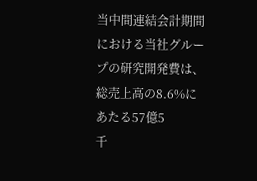当中間連結会計期間における当社グループの研究開発費は、総売上高の8.6%にあたる57億5
千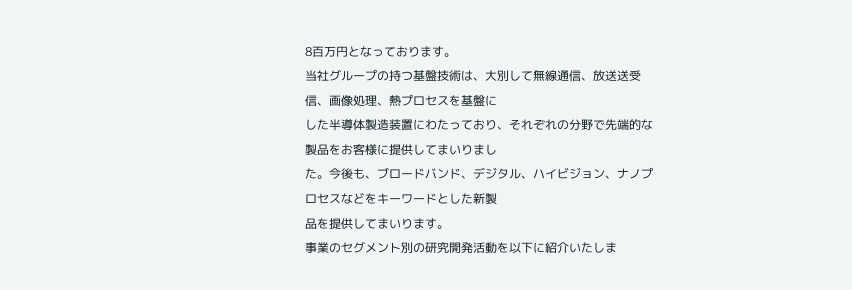8百万円となっております。
当社グループの持つ基盤技術は、大別して無線通信、放送送受信、画像処理、熱プロセスを基盤に
した半導体製造装置にわたっており、それぞれの分野で先端的な製品をお客様に提供してまいりまし
た。今後も、ブロードバンド、デジタル、ハイビジョン、ナノプロセスなどをキーワードとした新製
品を提供してまいります。
事業のセグメント別の研究開発活動を以下に紹介いたしま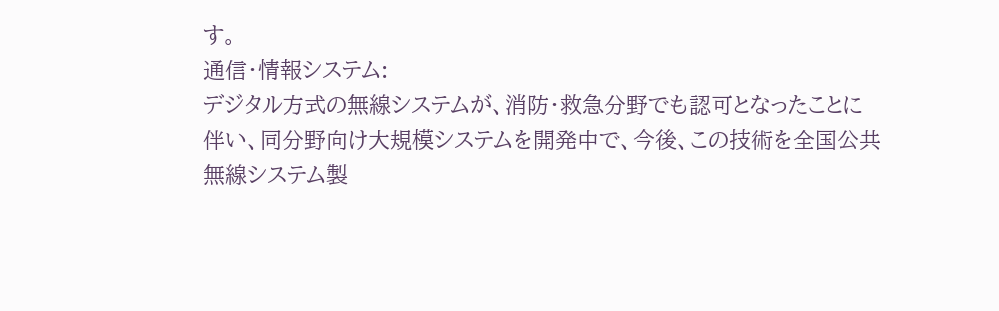す。
通信・情報システム:
デジタル方式の無線システムが、消防・救急分野でも認可となったことに
伴い、同分野向け大規模システムを開発中で、今後、この技術を全国公共
無線システム製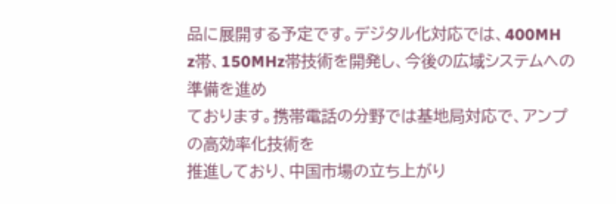品に展開する予定です。デジタル化対応では、400MH
z帯、150MHz帯技術を開発し、今後の広域システムへの準備を進め
ております。携帯電話の分野では基地局対応で、アンプの高効率化技術を
推進しており、中国市場の立ち上がり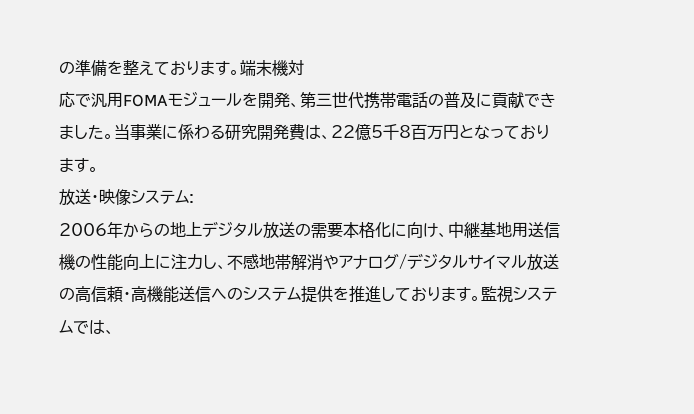の準備を整えております。端末機対
応で汎用FOMAモジュールを開発、第三世代携帯電話の普及に貢献でき
ました。当事業に係わる研究開発費は、22億5千8百万円となっており
ます。
放送・映像システム:
2006年からの地上デジタル放送の需要本格化に向け、中継基地用送信
機の性能向上に注力し、不感地帯解消やアナログ/デジタルサイマル放送
の高信頼・高機能送信へのシステム提供を推進しております。監視システ
ムでは、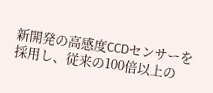新開発の高感度CCDセンサーを採用し、従来の100倍以上の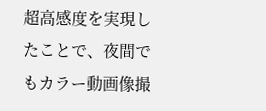超高感度を実現したことで、夜間でもカラー動画像撮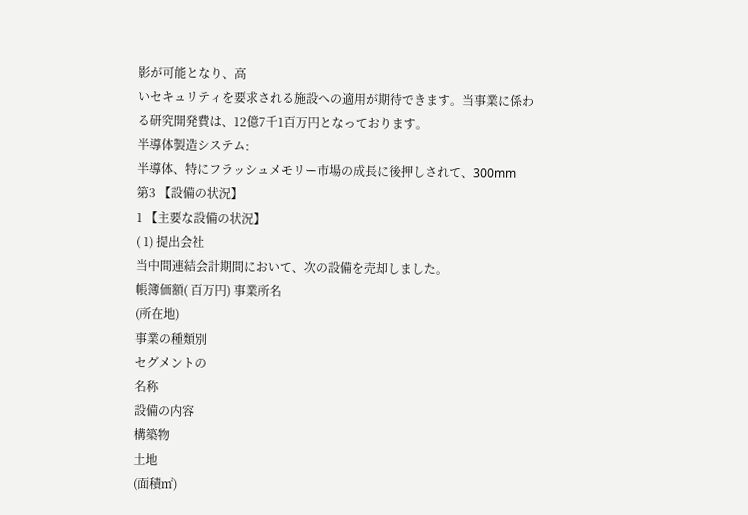影が可能となり、高
いセキュリティを要求される施設への適用が期待できます。当事業に係わ
る研究開発費は、12億7千1百万円となっております。
半導体製造システム:
半導体、特にフラッシュメモリー市場の成長に後押しされて、300mm
第3 【設備の状況】
1 【主要な設備の状況】
( 1) 提出会社
当中間連結会計期間において、次の設備を売却しました。
帳簿価額( 百万円) 事業所名
(所在地)
事業の種類別
セグメントの
名称
設備の内容
構築物
土地
(面積㎡)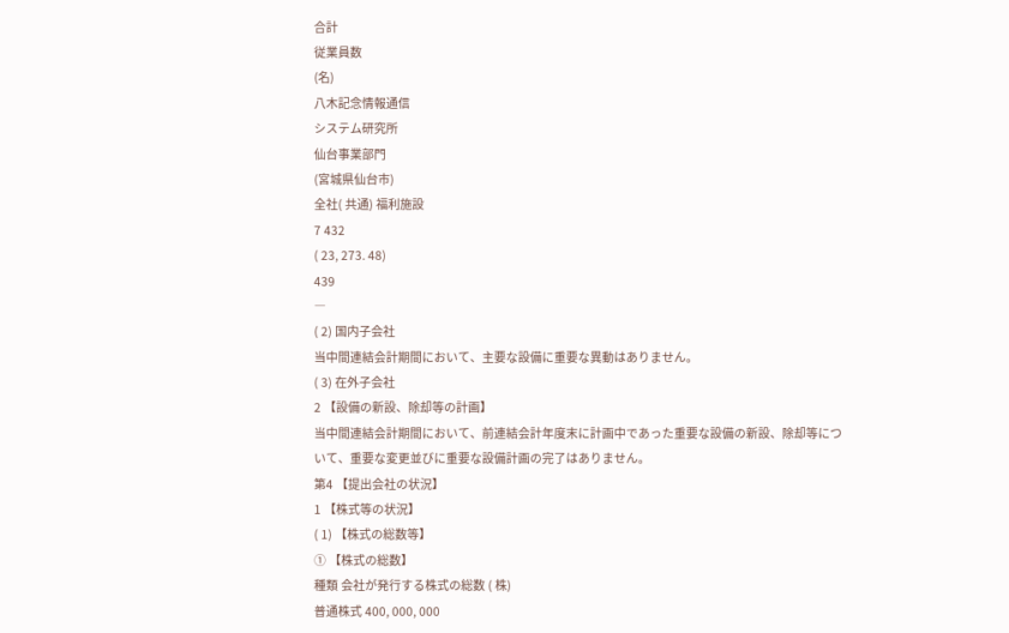合計
従業員数
(名)
八木記念情報通信
システム研究所
仙台事業部門
(宮城県仙台市)
全社( 共通) 福利施設
7 432
( 23, 273. 48)
439
―
( 2) 国内子会社
当中間連結会計期間において、主要な設備に重要な異動はありません。
( 3) 在外子会社
2 【設備の新設、除却等の計画】
当中間連結会計期間において、前連結会計年度末に計画中であった重要な設備の新設、除却等につ
いて、重要な変更並びに重要な設備計画の完了はありません。
第4 【提出会社の状況】
1 【株式等の状況】
( 1) 【株式の総数等】
① 【株式の総数】
種類 会社が発行する株式の総数 ( 株)
普通株式 400, 000, 000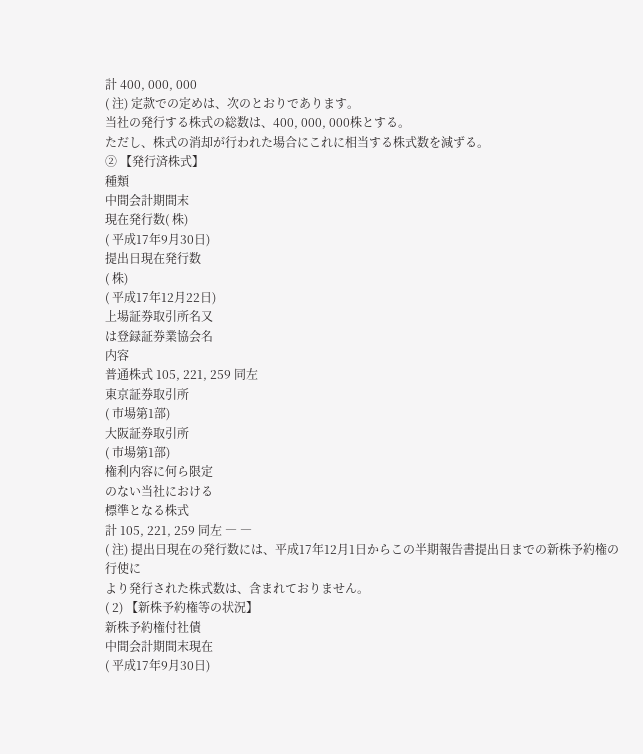計 400, 000, 000
( 注) 定款での定めは、次のとおりであります。
当社の発行する株式の総数は、400, 000, 000株とする。
ただし、株式の消却が行われた場合にこれに相当する株式数を減ずる。
② 【発行済株式】
種類
中間会計期間末
現在発行数( 株)
( 平成17年9月30日)
提出日現在発行数
( 株)
( 平成17年12月22日)
上場証券取引所名又
は登録証券業協会名
内容
普通株式 105, 221, 259 同左
東京証券取引所
( 市場第1部)
大阪証券取引所
( 市場第1部)
権利内容に何ら限定
のない当社における
標準となる株式
計 105, 221, 259 同左 ― ―
( 注) 提出日現在の発行数には、平成17年12月1日からこの半期報告書提出日までの新株予約権の行使に
より発行された株式数は、含まれておりません。
( 2) 【新株予約権等の状況】
新株予約権付社債
中間会計期間末現在
( 平成17年9月30日)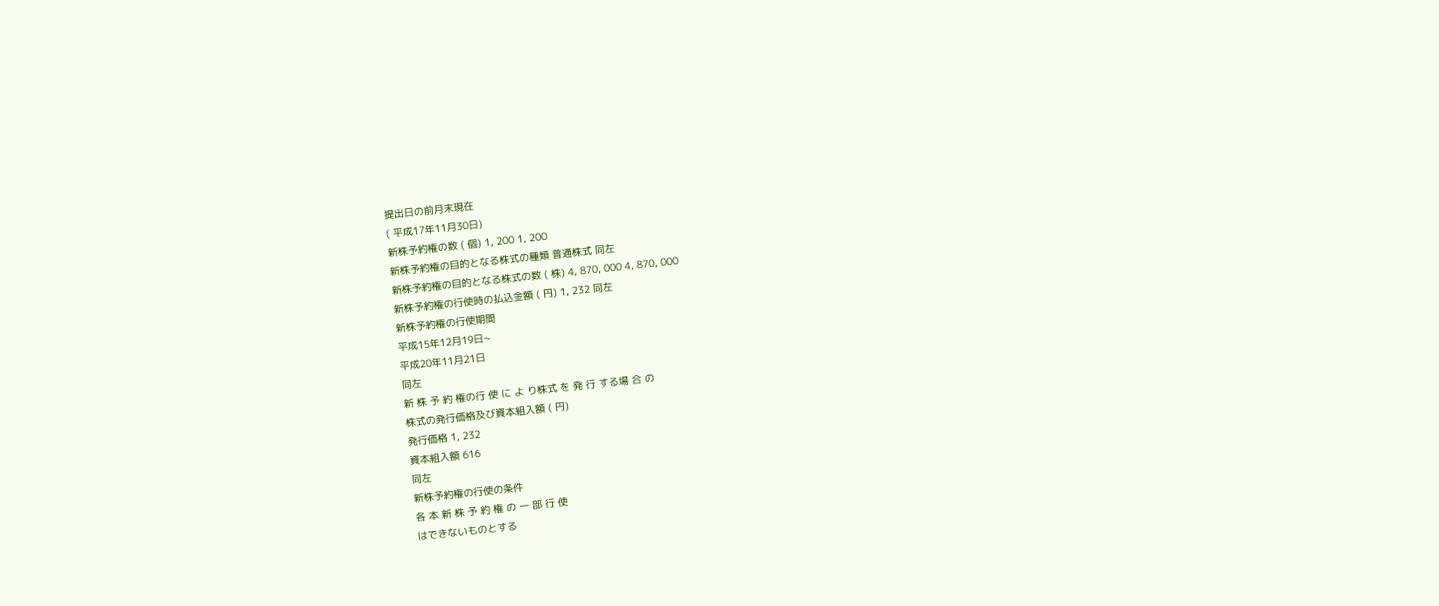提出日の前月末現在
( 平成17年11月30日)
新株予約権の数 ( 個) 1, 200 1, 200
新株予約権の目的となる株式の種類 普通株式 同左
新株予約権の目的となる株式の数 ( 株) 4, 870, 000 4, 870, 000
新株予約権の行使時の払込金額 ( 円) 1, 232 同左
新株予約権の行使期間
平成15年12月19日∼
平成20年11月21日
同左
新 株 予 約 権の行 使 に よ り株式 を 発 行 する場 合 の
株式の発行価格及び資本組入額 ( 円)
発行価格 1, 232
資本組入額 616
同左
新株予約権の行使の条件
各 本 新 株 予 約 権 の 一 部 行 使
はできないものとする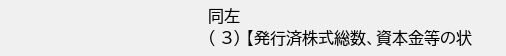同左
( 3) 【発行済株式総数、資本金等の状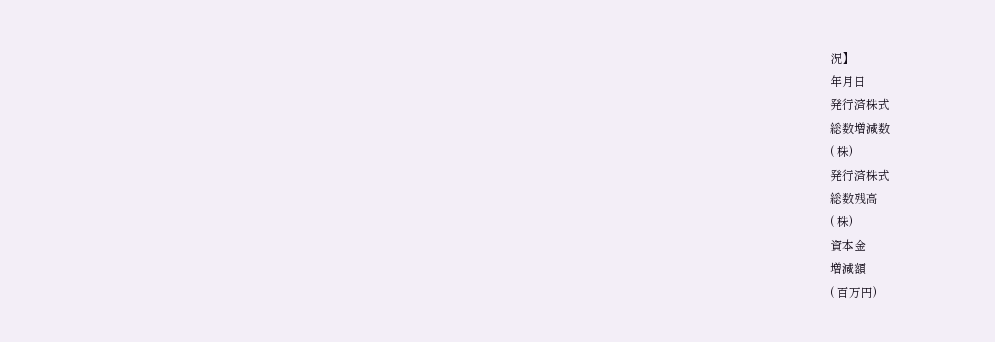況】
年月日
発行済株式
総数増減数
( 株)
発行済株式
総数残高
( 株)
資本金
増減額
( 百万円)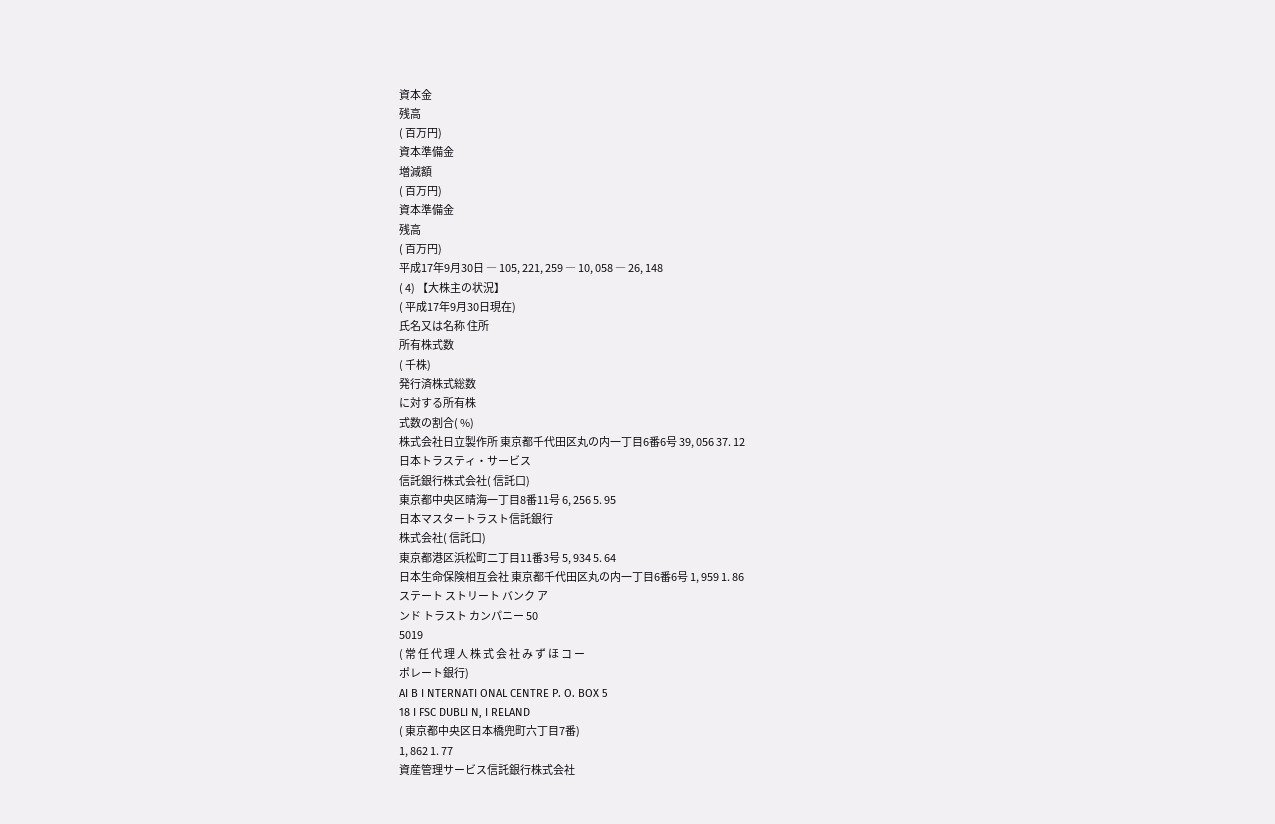資本金
残高
( 百万円)
資本準備金
増減額
( 百万円)
資本準備金
残高
( 百万円)
平成17年9月30日 ― 105, 221, 259 ― 10, 058 ― 26, 148
( 4) 【大株主の状況】
( 平成17年9月30日現在)
氏名又は名称 住所
所有株式数
( 千株)
発行済株式総数
に対する所有株
式数の割合( %)
株式会社日立製作所 東京都千代田区丸の内一丁目6番6号 39, 056 37. 12
日本トラスティ・サービス
信託銀行株式会社( 信託口)
東京都中央区晴海一丁目8番11号 6, 256 5. 95
日本マスタートラスト信託銀行
株式会社( 信託口)
東京都港区浜松町二丁目11番3号 5, 934 5. 64
日本生命保険相互会社 東京都千代田区丸の内一丁目6番6号 1, 959 1. 86
ステート ストリート バンク ア
ンド トラスト カンパニー 50
5019
( 常 任 代 理 人 株 式 会 社 み ず ほ コ ー
ポレート銀行)
AI B I NTERNATI ONAL CENTRE P. O. BOX 5
18 I FSC DUBLI N, I RELAND
( 東京都中央区日本橋兜町六丁目7番)
1, 862 1. 77
資産管理サービス信託銀行株式会社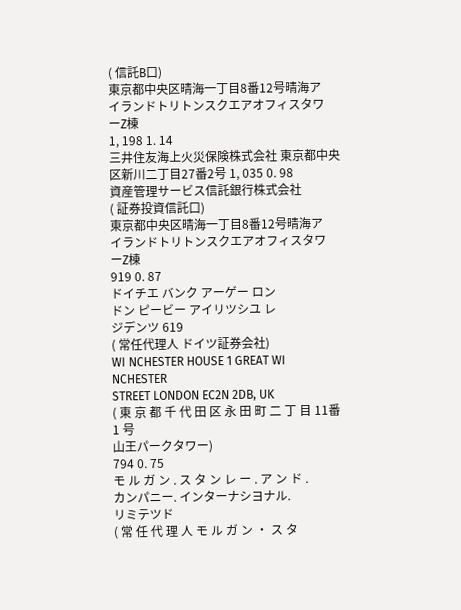( 信託B口)
東京都中央区晴海一丁目8番12号晴海ア
イランドトリトンスクエアオフィスタワ
ーZ棟
1, 198 1. 14
三井住友海上火災保険株式会社 東京都中央区新川二丁目27番2号 1, 035 0. 98
資産管理サービス信託銀行株式会社
( 証券投資信託口)
東京都中央区晴海一丁目8番12号晴海ア
イランドトリトンスクエアオフィスタワ
ーZ棟
919 0. 87
ドイチエ バンク アーゲー ロン
ドン ピービー アイリツシユ レ
ジデンツ 619
( 常任代理人 ドイツ証券会社)
WI NCHESTER HOUSE 1 GREAT WI NCHESTER
STREET LONDON EC2N 2DB, UK
( 東 京 都 千 代 田 区 永 田 町 二 丁 目 11番 1 号
山王パークタワー)
794 0. 75
モ ル ガ ン . ス タ ン レ ー . ア ン ド .
カンパニー. インターナシヨナル.
リミテツド
( 常 任 代 理 人 モ ル ガ ン ・ ス タ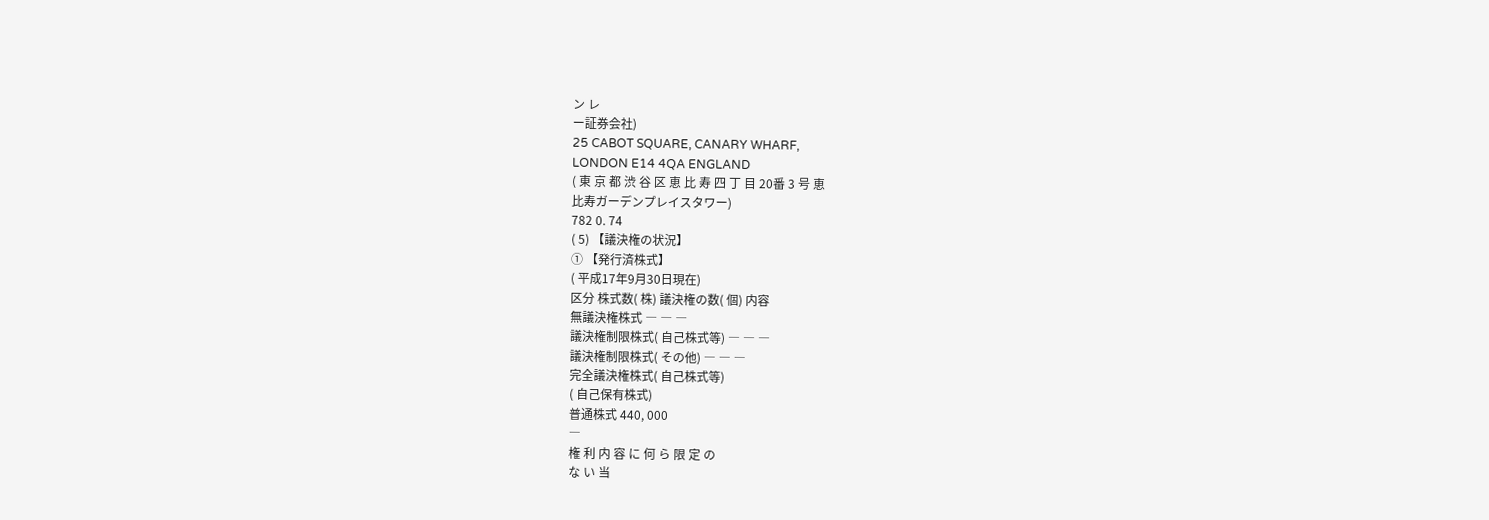ン レ
ー証券会社)
25 CABOT SQUARE, CANARY WHARF,
LONDON E14 4QA ENGLAND
( 東 京 都 渋 谷 区 恵 比 寿 四 丁 目 20番 3 号 恵
比寿ガーデンプレイスタワー)
782 0. 74
( 5) 【議決権の状況】
① 【発行済株式】
( 平成17年9月30日現在)
区分 株式数( 株) 議決権の数( 個) 内容
無議決権株式 ― ― ―
議決権制限株式( 自己株式等) ― ― ―
議決権制限株式( その他) ― ― ―
完全議決権株式( 自己株式等)
( 自己保有株式)
普通株式 440, 000
―
権 利 内 容 に 何 ら 限 定 の
な い 当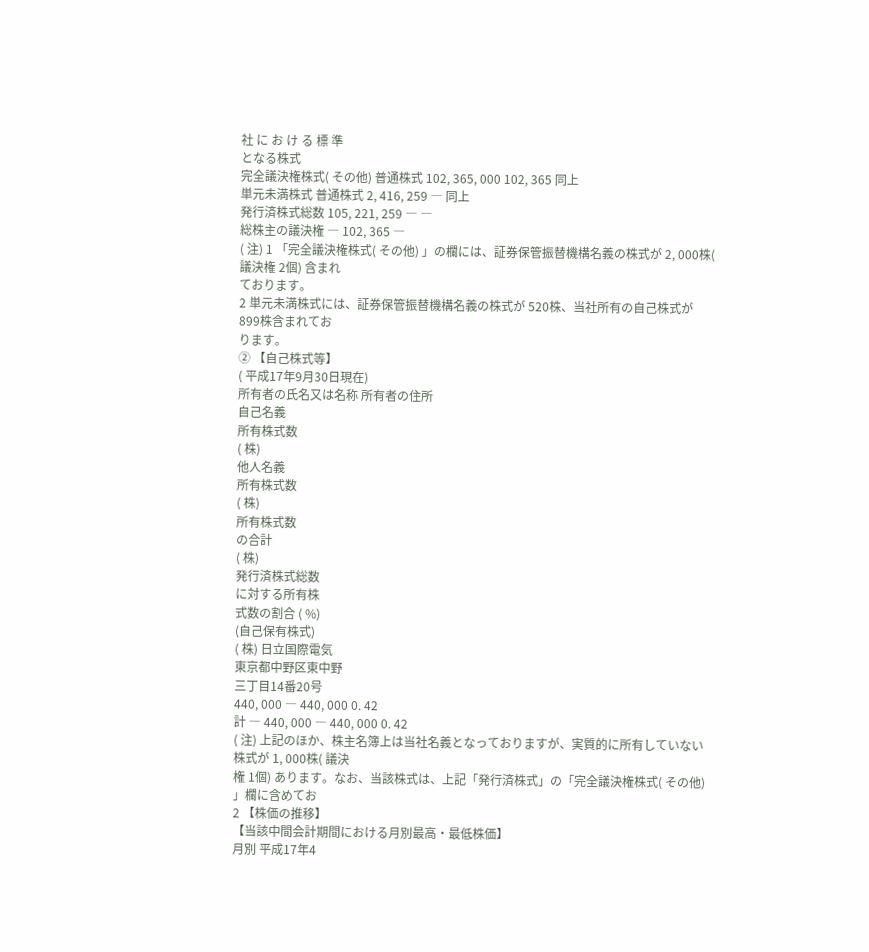社 に お け る 標 準
となる株式
完全議決権株式( その他) 普通株式 102, 365, 000 102, 365 同上
単元未満株式 普通株式 2, 416, 259 ― 同上
発行済株式総数 105, 221, 259 ― ―
総株主の議決権 ― 102, 365 ―
( 注) 1 「完全議決権株式( その他) 」の欄には、証券保管振替機構名義の株式が 2, 000株( 議決権 2個) 含まれ
ております。
2 単元未満株式には、証券保管振替機構名義の株式が 520株、当社所有の自己株式が 899株含まれてお
ります。
② 【自己株式等】
( 平成17年9月30日現在)
所有者の氏名又は名称 所有者の住所
自己名義
所有株式数
( 株)
他人名義
所有株式数
( 株)
所有株式数
の合計
( 株)
発行済株式総数
に対する所有株
式数の割合 ( %)
(自己保有株式)
( 株) 日立国際電気
東京都中野区東中野
三丁目14番20号
440, 000 ― 440, 000 0. 42
計 ― 440, 000 ― 440, 000 0. 42
( 注) 上記のほか、株主名簿上は当社名義となっておりますが、実質的に所有していない株式が 1, 000株( 議決
権 1個) あります。なお、当該株式は、上記「発行済株式」の「完全議決権株式( その他) 」欄に含めてお
2 【株価の推移】
【当該中間会計期間における月別最高・最低株価】
月別 平成17年4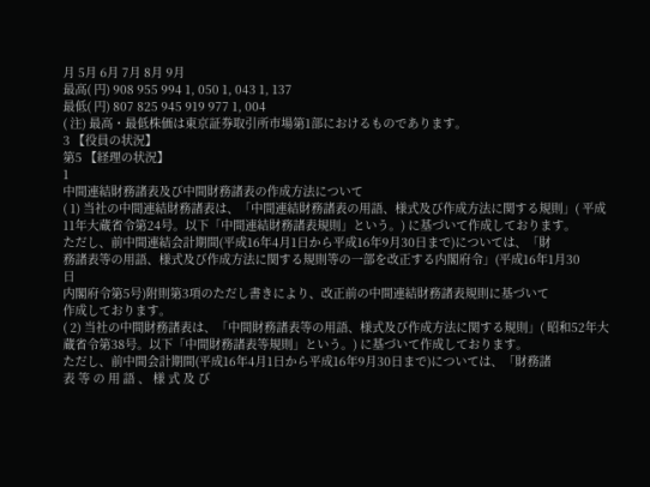月 5月 6月 7月 8月 9月
最高( 円) 908 955 994 1, 050 1, 043 1, 137
最低( 円) 807 825 945 919 977 1, 004
( 注) 最高・最低株価は東京証券取引所市場第1部におけるものであります。
3 【役員の状況】
第5 【経理の状況】
1
中間連結財務諸表及び中間財務諸表の作成方法について
( 1) 当社の中間連結財務諸表は、「中間連結財務諸表の用語、様式及び作成方法に関する規則」( 平成
11年大蔵省令第24号。以下「中間連結財務諸表規則」という。) に基づいて作成しております。
ただし、前中間連結会計期間(平成16年4月1日から平成16年9月30日まで)については、「財
務諸表等の用語、様式及び作成方法に関する規則等の一部を改正する内閣府令」(平成16年1月30
日
内閣府令第5号)附則第3項のただし書きにより、改正前の中間連結財務諸表規則に基づいて
作成しております。
( 2) 当社の中間財務諸表は、「中間財務諸表等の用語、様式及び作成方法に関する規則」( 昭和52年大
蔵省令第38号。以下「中間財務諸表等規則」という。) に基づいて作成しております。
ただし、前中間会計期間(平成16年4月1日から平成16年9月30日まで)については、「財務諸
表 等 の 用 語 、 様 式 及 び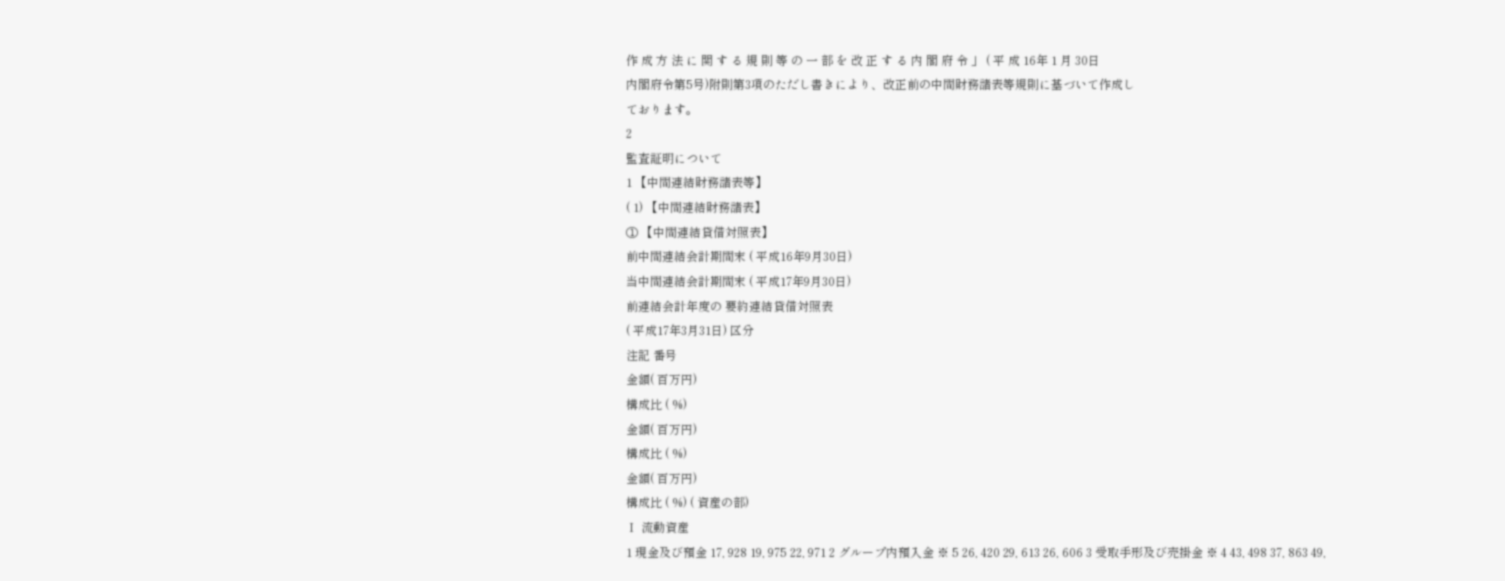作 成 方 法 に 関 す る 規 則 等 の 一 部 を 改 正 す る 内 閣 府 令 」 ( 平 成 16年 1 月 30日
内閣府令第5号)附則第3項のただし書きにより、改正前の中間財務諸表等規則に基づいて作成し
ております。
2
監査証明について
1 【中間連結財務諸表等】
( 1) 【中間連結財務諸表】
① 【中間連結貸借対照表】
前中間連結会計期間末 ( 平成16年9月30日)
当中間連結会計期間末 ( 平成17年9月30日)
前連結会計年度の 要約連結貸借対照表
( 平成17年3月31日) 区分
注記 番号
金額( 百万円)
構成比 ( %)
金額( 百万円)
構成比 ( %)
金額( 百万円)
構成比 ( %) ( 資産の部)
Ⅰ 流動資産
1 現金及び預金 17, 928 19, 975 22, 971 2 グループ内預入金 ※ 5 26, 420 29, 613 26, 606 3 受取手形及び売掛金 ※ 4 43, 498 37, 863 49,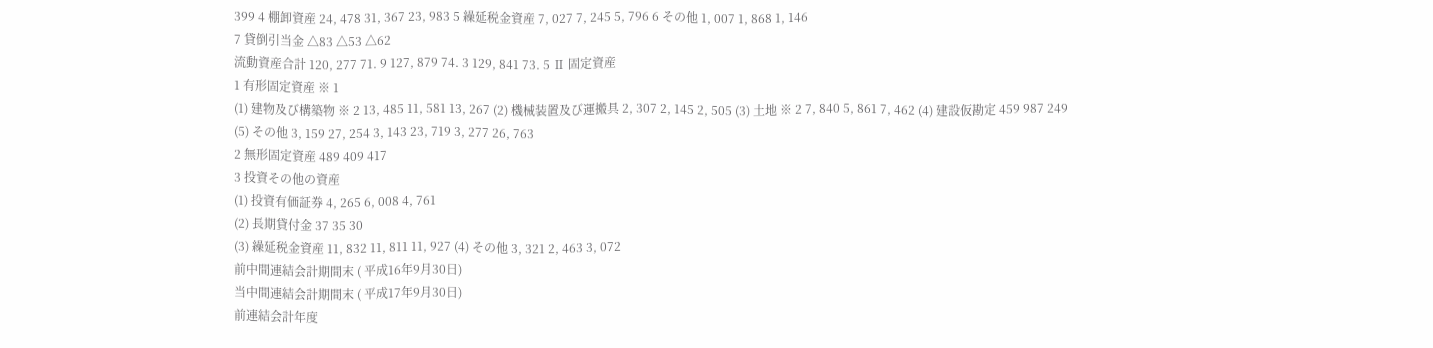399 4 棚卸資産 24, 478 31, 367 23, 983 5 繰延税金資産 7, 027 7, 245 5, 796 6 その他 1, 007 1, 868 1, 146
7 貸倒引当金 △83 △53 △62
流動資産合計 120, 277 71. 9 127, 879 74. 3 129, 841 73. 5 Ⅱ 固定資産
1 有形固定資産 ※ 1
(1) 建物及び構築物 ※ 2 13, 485 11, 581 13, 267 (2) 機械装置及び運搬具 2, 307 2, 145 2, 505 (3) 土地 ※ 2 7, 840 5, 861 7, 462 (4) 建設仮勘定 459 987 249
(5) その他 3, 159 27, 254 3, 143 23, 719 3, 277 26, 763
2 無形固定資産 489 409 417
3 投資その他の資産
(1) 投資有価証券 4, 265 6, 008 4, 761
(2) 長期貸付金 37 35 30
(3) 繰延税金資産 11, 832 11, 811 11, 927 (4) その他 3, 321 2, 463 3, 072
前中間連結会計期間末 ( 平成16年9月30日)
当中間連結会計期間末 ( 平成17年9月30日)
前連結会計年度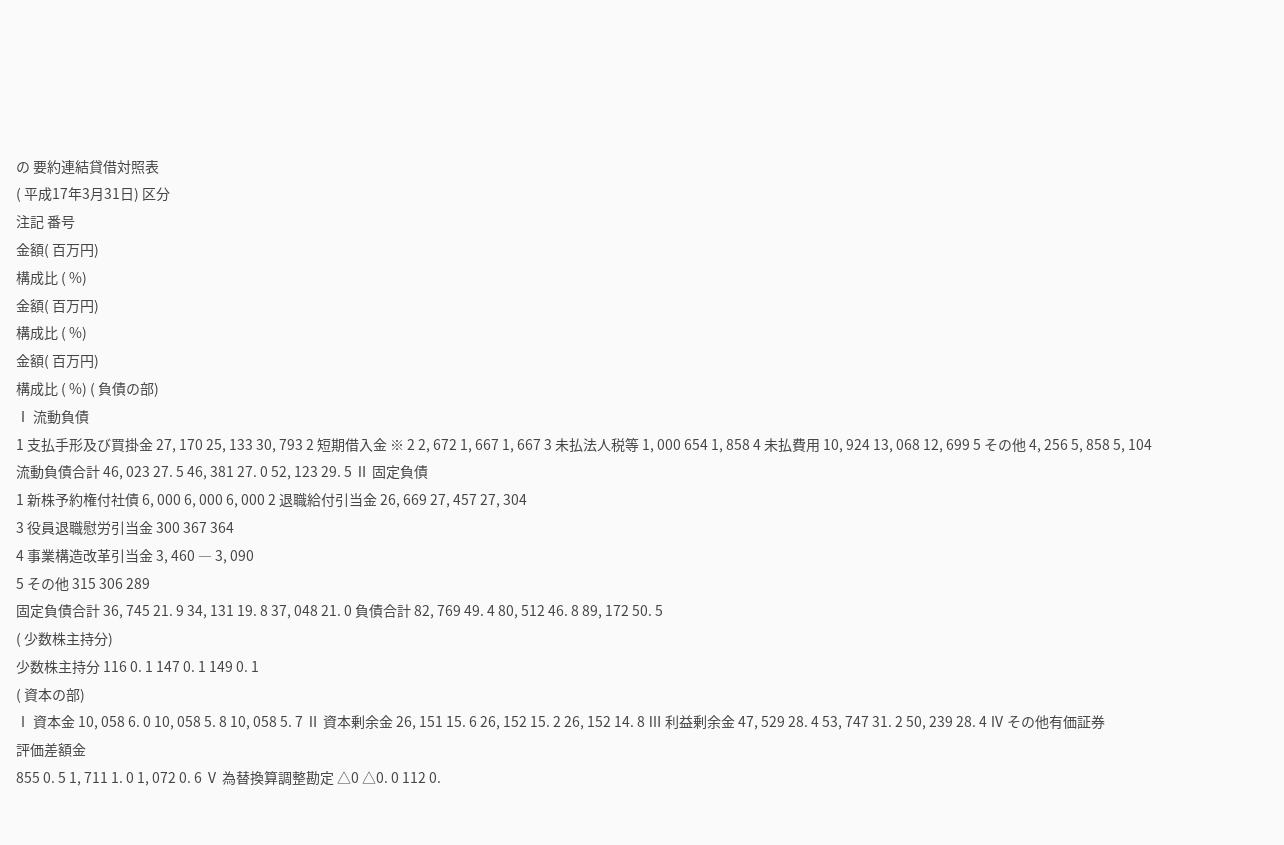の 要約連結貸借対照表
( 平成17年3月31日) 区分
注記 番号
金額( 百万円)
構成比 ( %)
金額( 百万円)
構成比 ( %)
金額( 百万円)
構成比 ( %) ( 負債の部)
Ⅰ 流動負債
1 支払手形及び買掛金 27, 170 25, 133 30, 793 2 短期借入金 ※ 2 2, 672 1, 667 1, 667 3 未払法人税等 1, 000 654 1, 858 4 未払費用 10, 924 13, 068 12, 699 5 その他 4, 256 5, 858 5, 104
流動負債合計 46, 023 27. 5 46, 381 27. 0 52, 123 29. 5 Ⅱ 固定負債
1 新株予約権付社債 6, 000 6, 000 6, 000 2 退職給付引当金 26, 669 27, 457 27, 304
3 役員退職慰労引当金 300 367 364
4 事業構造改革引当金 3, 460 ― 3, 090
5 その他 315 306 289
固定負債合計 36, 745 21. 9 34, 131 19. 8 37, 048 21. 0 負債合計 82, 769 49. 4 80, 512 46. 8 89, 172 50. 5
( 少数株主持分)
少数株主持分 116 0. 1 147 0. 1 149 0. 1
( 資本の部)
Ⅰ 資本金 10, 058 6. 0 10, 058 5. 8 10, 058 5. 7 Ⅱ 資本剰余金 26, 151 15. 6 26, 152 15. 2 26, 152 14. 8 Ⅲ 利益剰余金 47, 529 28. 4 53, 747 31. 2 50, 239 28. 4 Ⅳ その他有価証券
評価差額金
855 0. 5 1, 711 1. 0 1, 072 0. 6 Ⅴ 為替換算調整勘定 △0 △0. 0 112 0.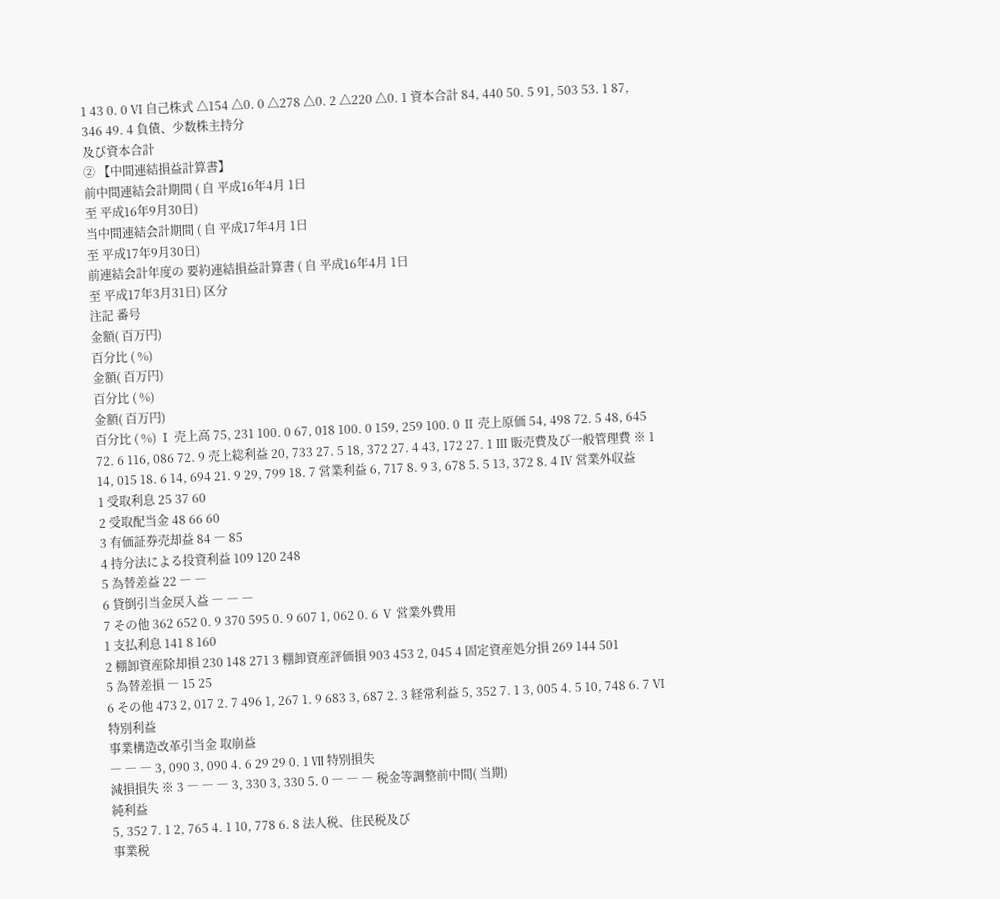1 43 0. 0 Ⅵ 自己株式 △154 △0. 0 △278 △0. 2 △220 △0. 1 資本合計 84, 440 50. 5 91, 503 53. 1 87, 346 49. 4 負債、少数株主持分
及び資本合計
② 【中間連結損益計算書】
前中間連結会計期間 ( 自 平成16年4月 1日
至 平成16年9月30日)
当中間連結会計期間 ( 自 平成17年4月 1日
至 平成17年9月30日)
前連結会計年度の 要約連結損益計算書 ( 自 平成16年4月 1日
至 平成17年3月31日) 区分
注記 番号
金額( 百万円)
百分比 ( %)
金額( 百万円)
百分比 ( %)
金額( 百万円)
百分比 ( %) Ⅰ 売上高 75, 231 100. 0 67, 018 100. 0 159, 259 100. 0 Ⅱ 売上原価 54, 498 72. 5 48, 645 72. 6 116, 086 72. 9 売上総利益 20, 733 27. 5 18, 372 27. 4 43, 172 27. 1 Ⅲ 販売費及び一般管理費 ※ 1 14, 015 18. 6 14, 694 21. 9 29, 799 18. 7 営業利益 6, 717 8. 9 3, 678 5. 5 13, 372 8. 4 Ⅳ 営業外収益
1 受取利息 25 37 60
2 受取配当金 48 66 60
3 有価証券売却益 84 ― 85
4 持分法による投資利益 109 120 248
5 為替差益 22 ― ―
6 貸倒引当金戻入益 ― ― ―
7 その他 362 652 0. 9 370 595 0. 9 607 1, 062 0. 6 Ⅴ 営業外費用
1 支払利息 141 8 160
2 棚卸資産除却損 230 148 271 3 棚卸資産評価損 903 453 2, 045 4 固定資産処分損 269 144 501
5 為替差損 ― 15 25
6 その他 473 2, 017 2. 7 496 1, 267 1. 9 683 3, 687 2. 3 経常利益 5, 352 7. 1 3, 005 4. 5 10, 748 6. 7 Ⅵ 特別利益
事業構造改革引当金 取崩益
― ― ― 3, 090 3, 090 4. 6 29 29 0. 1 Ⅶ 特別損失
減損損失 ※ 3 ― ― ― 3, 330 3, 330 5. 0 ― ― ― 税金等調整前中間( 当期)
純利益
5, 352 7. 1 2, 765 4. 1 10, 778 6. 8 法人税、住民税及び
事業税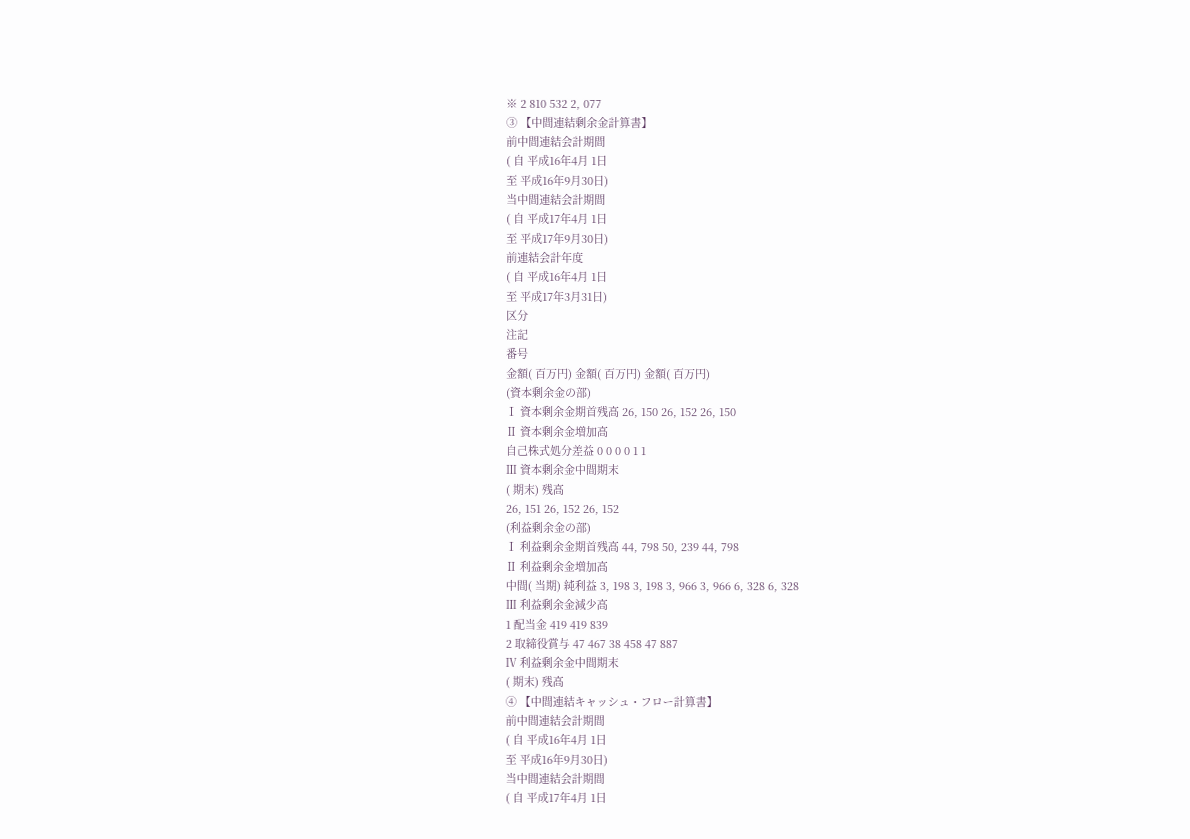※ 2 810 532 2, 077
③ 【中間連結剰余金計算書】
前中間連結会計期間
( 自 平成16年4月 1日
至 平成16年9月30日)
当中間連結会計期間
( 自 平成17年4月 1日
至 平成17年9月30日)
前連結会計年度
( 自 平成16年4月 1日
至 平成17年3月31日)
区分
注記
番号
金額( 百万円) 金額( 百万円) 金額( 百万円)
(資本剰余金の部)
Ⅰ 資本剰余金期首残高 26, 150 26, 152 26, 150
Ⅱ 資本剰余金増加高
自己株式処分差益 0 0 0 0 1 1
Ⅲ 資本剰余金中間期末
( 期末) 残高
26, 151 26, 152 26, 152
(利益剰余金の部)
Ⅰ 利益剰余金期首残高 44, 798 50, 239 44, 798
Ⅱ 利益剰余金増加高
中間( 当期) 純利益 3, 198 3, 198 3, 966 3, 966 6, 328 6, 328
Ⅲ 利益剰余金減少高
1 配当金 419 419 839
2 取締役賞与 47 467 38 458 47 887
Ⅳ 利益剰余金中間期末
( 期末) 残高
④ 【中間連結キャッシュ・フロー計算書】
前中間連結会計期間
( 自 平成16年4月 1日
至 平成16年9月30日)
当中間連結会計期間
( 自 平成17年4月 1日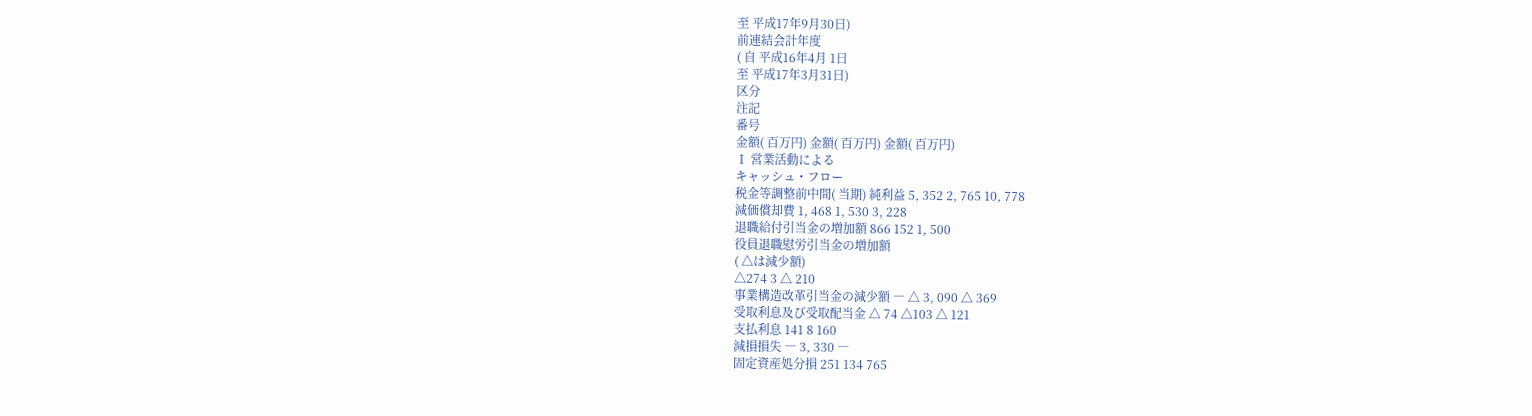至 平成17年9月30日)
前連結会計年度
( 自 平成16年4月 1日
至 平成17年3月31日)
区分
注記
番号
金額( 百万円) 金額( 百万円) 金額( 百万円)
Ⅰ 営業活動による
キャッシュ・フロー
税金等調整前中間( 当期) 純利益 5, 352 2, 765 10, 778
減価償却費 1, 468 1, 530 3, 228
退職給付引当金の増加額 866 152 1, 500
役員退職慰労引当金の増加額
( △は減少額)
△274 3 △ 210
事業構造改革引当金の減少額 ― △ 3, 090 △ 369
受取利息及び受取配当金 △ 74 △103 △ 121
支払利息 141 8 160
減損損失 ― 3, 330 ―
固定資産処分損 251 134 765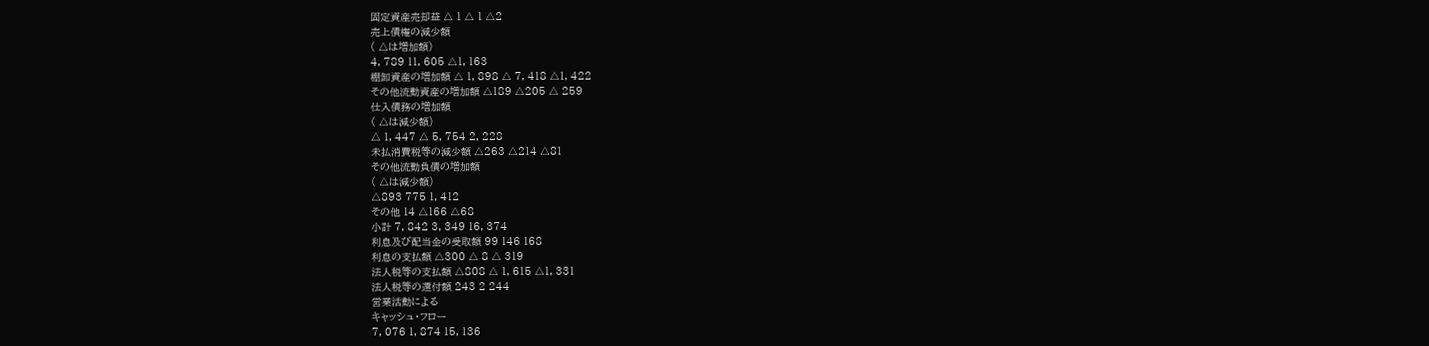固定資産売却益 △ 1 △ 1 △2
売上債権の減少額
( △は増加額)
4, 789 11, 605 △1, 163
棚卸資産の増加額 △ 1, 898 △ 7, 418 △1, 422
その他流動資産の増加額 △189 △205 △ 259
仕入債務の増加額
( △は減少額)
△ 1, 447 △ 5, 754 2, 228
未払消費税等の減少額 △263 △214 △81
その他流動負債の増加額
( △は減少額)
△893 775 1, 412
その他 14 △166 △68
小計 7, 842 3, 349 16, 374
利息及び配当金の受取額 99 146 168
利息の支払額 △300 △ 8 △ 319
法人税等の支払額 △808 △ 1, 615 △1, 331
法人税等の還付額 243 2 244
営業活動による
キャッシュ・フロー
7, 076 1, 874 15, 136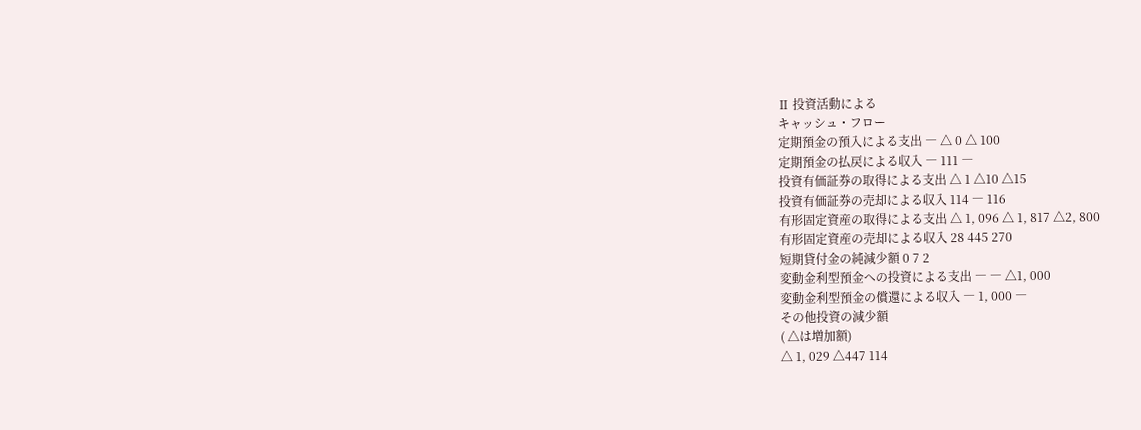Ⅱ 投資活動による
キャッシュ・フロー
定期預金の預入による支出 ― △ 0 △ 100
定期預金の払戻による収入 ― 111 ―
投資有価証券の取得による支出 △ 1 △10 △15
投資有価証券の売却による収入 114 ― 116
有形固定資産の取得による支出 △ 1, 096 △ 1, 817 △2, 800
有形固定資産の売却による収入 28 445 270
短期貸付金の純減少額 0 7 2
変動金利型預金への投資による支出 ― ― △1, 000
変動金利型預金の償還による収入 ― 1, 000 ―
その他投資の減少額
( △は増加額)
△ 1, 029 △447 114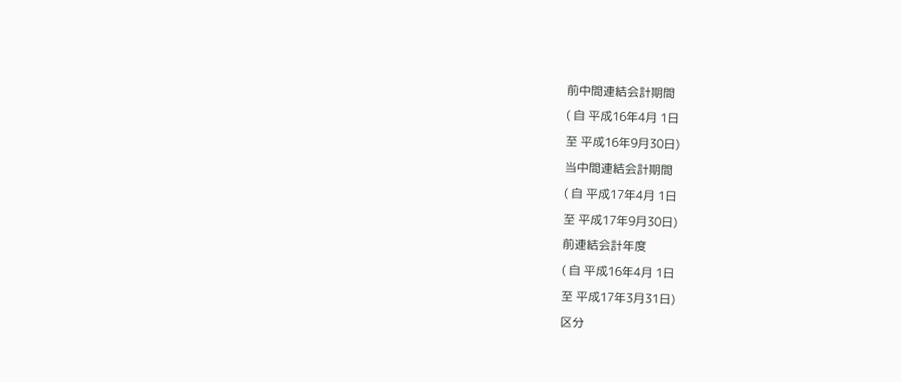前中間連結会計期間
( 自 平成16年4月 1日
至 平成16年9月30日)
当中間連結会計期間
( 自 平成17年4月 1日
至 平成17年9月30日)
前連結会計年度
( 自 平成16年4月 1日
至 平成17年3月31日)
区分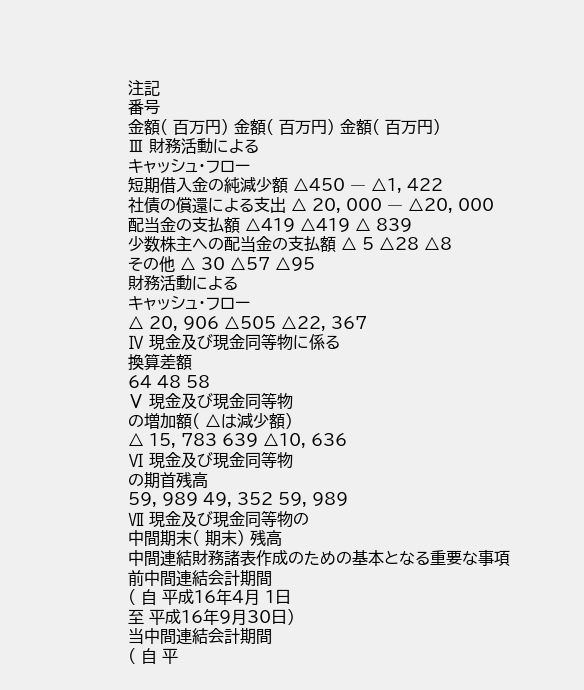注記
番号
金額( 百万円) 金額( 百万円) 金額( 百万円)
Ⅲ 財務活動による
キャッシュ・フロー
短期借入金の純減少額 △450 ― △1, 422
社債の償還による支出 △ 20, 000 ― △20, 000
配当金の支払額 △419 △419 △ 839
少数株主への配当金の支払額 △ 5 △28 △8
その他 △ 30 △57 △95
財務活動による
キャッシュ・フロー
△ 20, 906 △505 △22, 367
Ⅳ 現金及び現金同等物に係る
換算差額
64 48 58
Ⅴ 現金及び現金同等物
の増加額( △は減少額)
△ 15, 783 639 △10, 636
Ⅵ 現金及び現金同等物
の期首残高
59, 989 49, 352 59, 989
Ⅶ 現金及び現金同等物の
中間期末( 期末) 残高
中間連結財務諸表作成のための基本となる重要な事項
前中間連結会計期間
( 自 平成16年4月 1日
至 平成16年9月30日)
当中間連結会計期間
( 自 平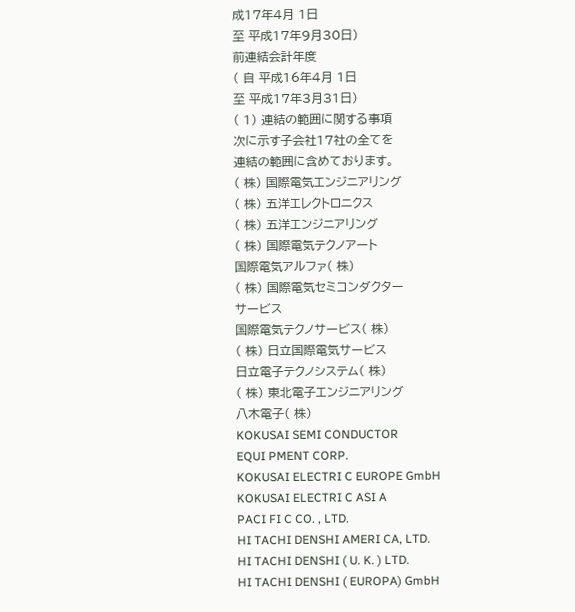成17年4月 1日
至 平成17年9月30日)
前連結会計年度
( 自 平成16年4月 1日
至 平成17年3月31日)
( 1) 連結の範囲に関する事項
次に示す子会社17社の全てを
連結の範囲に含めております。
( 株) 国際電気エンジニアリング
( 株) 五洋エレクトロニクス
( 株) 五洋エンジニアリング
( 株) 国際電気テクノアート
国際電気アルファ( 株)
( 株) 国際電気セミコンダクター
サービス
国際電気テクノサービス( 株)
( 株) 日立国際電気サービス
日立電子テクノシステム( 株)
( 株) 東北電子エンジニアリング
八木電子( 株)
KOKUSAI SEMI CONDUCTOR
EQUI PMENT CORP.
KOKUSAI ELECTRI C EUROPE GmbH
KOKUSAI ELECTRI C ASI A
PACI FI C CO. , LTD.
HI TACHI DENSHI AMERI CA, LTD.
HI TACHI DENSHI ( U. K. ) LTD.
HI TACHI DENSHI ( EUROPA) GmbH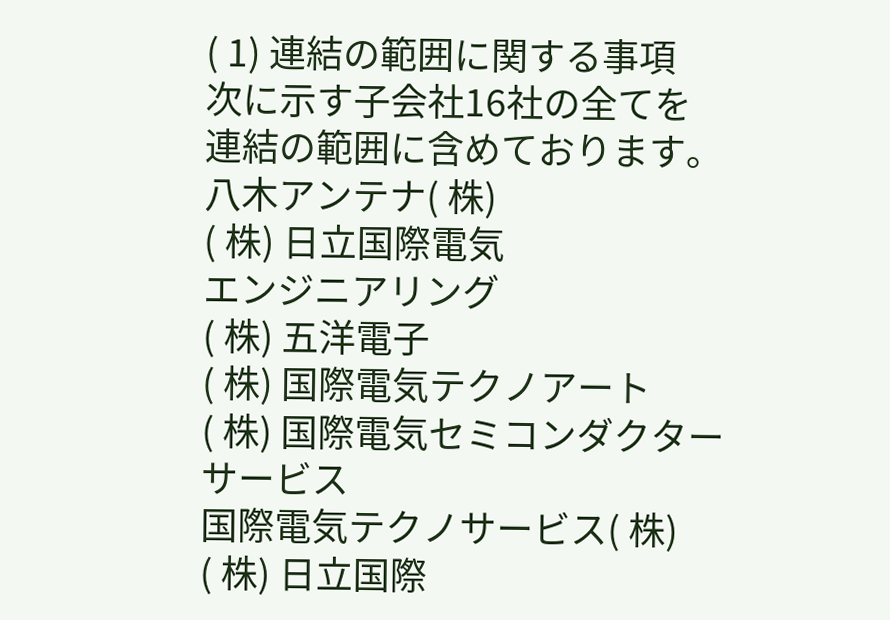( 1) 連結の範囲に関する事項
次に示す子会社16社の全てを
連結の範囲に含めております。
八木アンテナ( 株)
( 株) 日立国際電気
エンジニアリング
( 株) 五洋電子
( 株) 国際電気テクノアート
( 株) 国際電気セミコンダクター
サービス
国際電気テクノサービス( 株)
( 株) 日立国際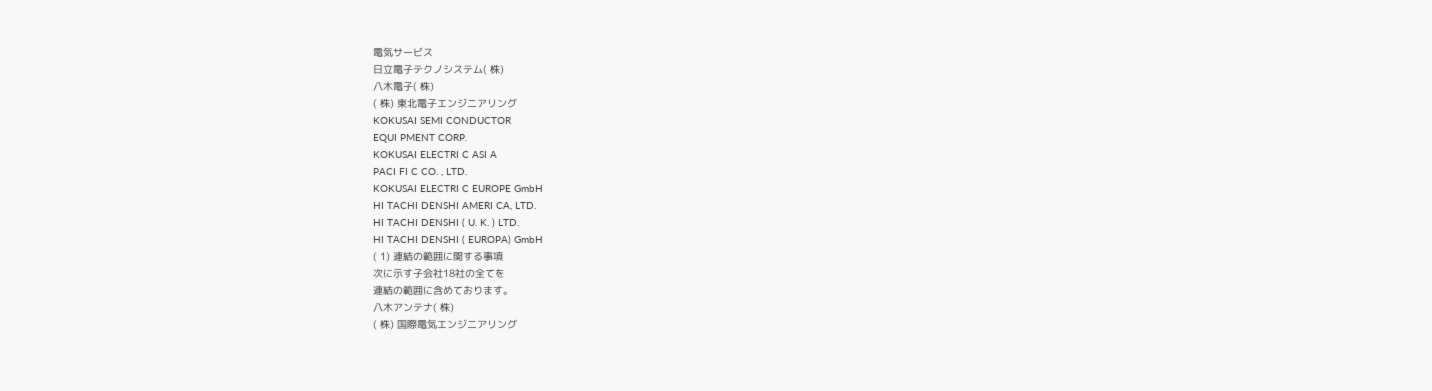電気サービス
日立電子テクノシステム( 株)
八木電子( 株)
( 株) 東北電子エンジニアリング
KOKUSAI SEMI CONDUCTOR
EQUI PMENT CORP.
KOKUSAI ELECTRI C ASI A
PACI FI C CO. , LTD.
KOKUSAI ELECTRI C EUROPE GmbH
HI TACHI DENSHI AMERI CA, LTD.
HI TACHI DENSHI ( U. K. ) LTD.
HI TACHI DENSHI ( EUROPA) GmbH
( 1) 連結の範囲に関する事項
次に示す子会社18社の全てを
連結の範囲に含めております。
八木アンテナ( 株)
( 株) 国際電気エンジニアリング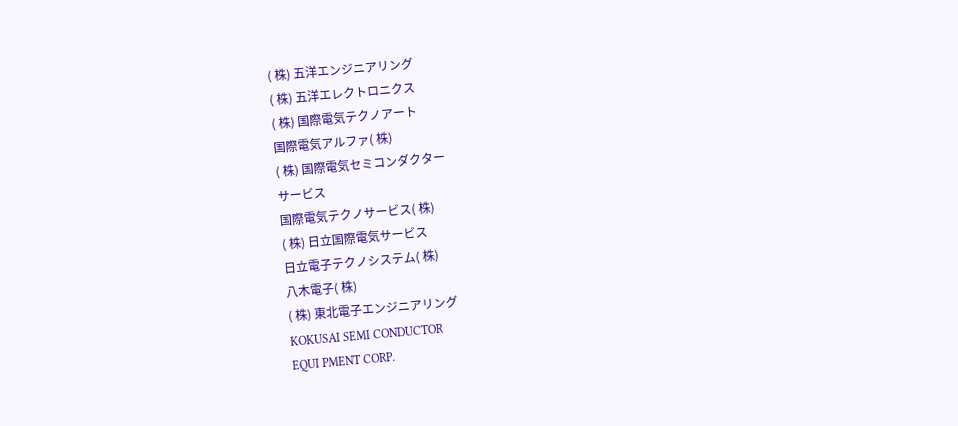( 株) 五洋エンジニアリング
( 株) 五洋エレクトロニクス
( 株) 国際電気テクノアート
国際電気アルファ( 株)
( 株) 国際電気セミコンダクター
サービス
国際電気テクノサービス( 株)
( 株) 日立国際電気サービス
日立電子テクノシステム( 株)
八木電子( 株)
( 株) 東北電子エンジニアリング
KOKUSAI SEMI CONDUCTOR
EQUI PMENT CORP.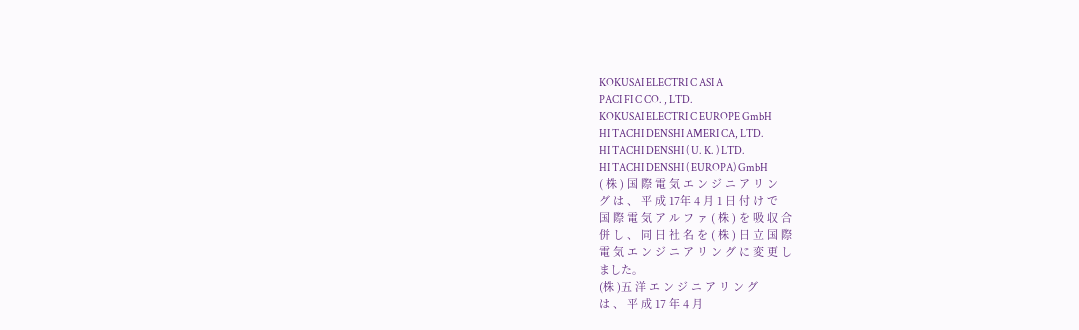KOKUSAI ELECTRI C ASI A
PACI FI C CO. , LTD.
KOKUSAI ELECTRI C EUROPE GmbH
HI TACHI DENSHI AMERI CA, LTD.
HI TACHI DENSHI ( U. K. ) LTD.
HI TACHI DENSHI ( EUROPA) GmbH
( 株 ) 国 際 電 気 エ ン ジ ニ ア リ ン
グ は 、 平 成 17年 4 月 1 日 付 け で
国 際 電 気 ア ル フ ァ ( 株 ) を 吸 収 合
併 し 、 同 日 社 名 を ( 株 ) 日 立 国 際
電 気 エ ン ジ ニ ア リ ン グ に 変 更 し
ました。
(株 )五 洋 エ ン ジ ニ ア リ ン グ
は 、 平 成 17 年 4 月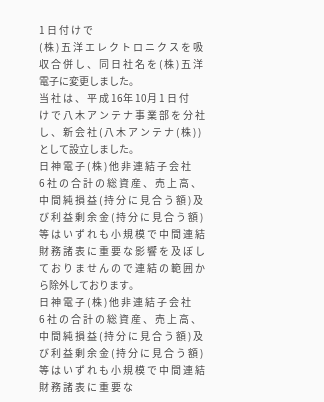1 日 付 け で
( 株 ) 五 洋 エ レ ク ト ロ ニ ク ス を 吸
収 合 併 し 、 同 日 社 名 を ( 株 ) 五 洋
電子に変更しました。
当 社 は 、 平 成 16年 10月 1 日 付
け で 八 木 ア ン テ ナ 事 業 部 を 分 社
し 、 新 会 社 ( 八 木 ア ン テ ナ ( 株 ) )
として設立しました。
日 神 電 子 ( 株 ) 他 非 連 結 子 会 社
6 社 の 合 計 の 総 資 産 、 売 上 高 、
中 間 純 損 益 ( 持 分 に 見 合 う 額 ) 及
び 利 益 剰 余 金 ( 持 分 に 見 合 う 額 )
等 は い ず れ も 小 規 模 で 中 間 連 結
財 務 諸 表 に 重 要 な 影 響 を 及 ぼ し
て お り ま せ ん の で 連 結 の 範 囲 か
ら除外しております。
日 神 電 子 ( 株 ) 他 非 連 結 子 会 社
6 社 の 合 計 の 総 資 産 、 売 上 高 、
中 間 純 損 益 ( 持 分 に 見 合 う 額 ) 及
び 利 益 剰 余 金 ( 持 分 に 見 合 う 額 )
等 は い ず れ も 小 規 模 で 中 間 連 結
財 務 諸 表 に 重 要 な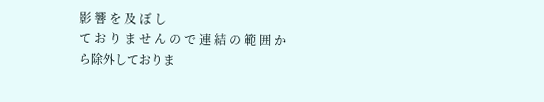影 響 を 及 ぼ し
て お り ま せ ん の で 連 結 の 範 囲 か
ら除外しておりま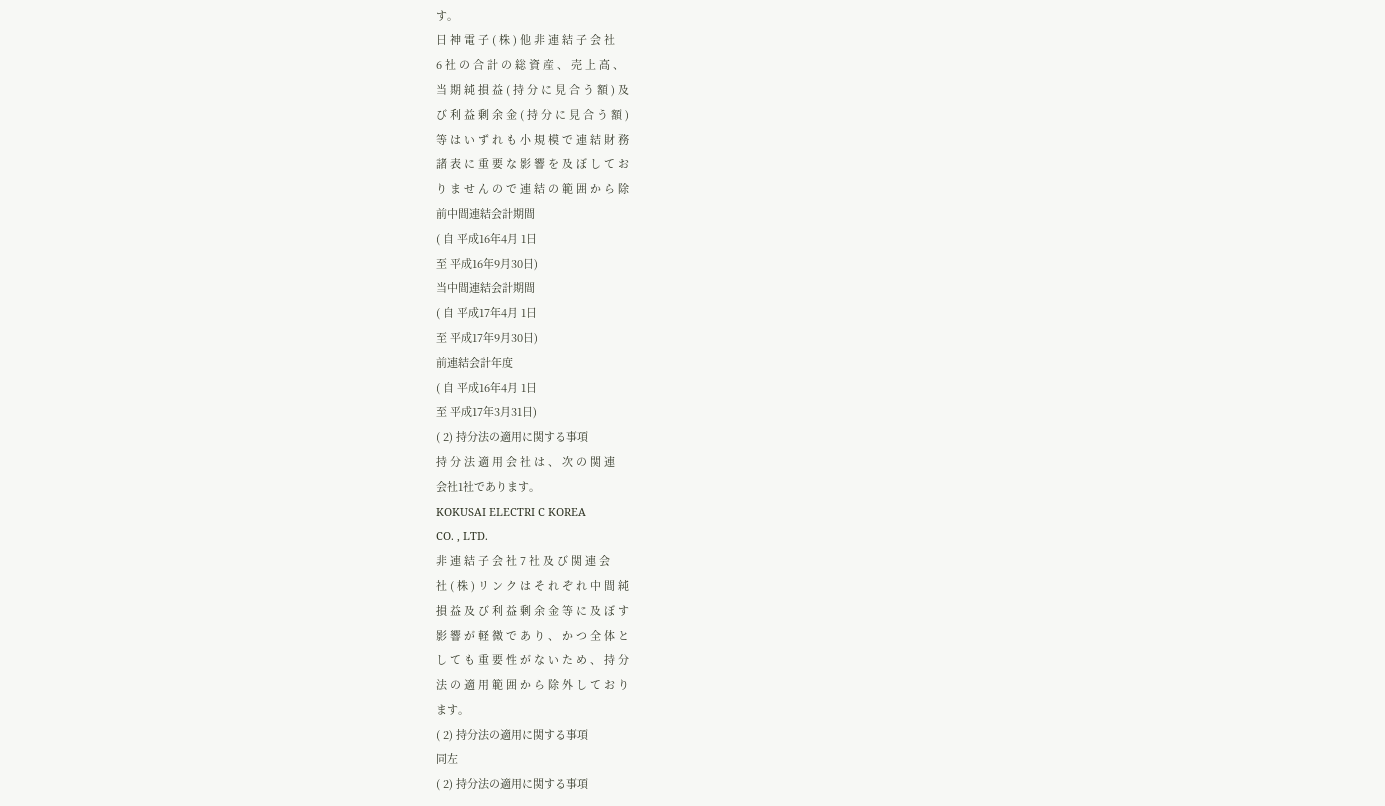す。
日 神 電 子 ( 株 ) 他 非 連 結 子 会 社
6 社 の 合 計 の 総 資 産 、 売 上 高 、
当 期 純 損 益 ( 持 分 に 見 合 う 額 ) 及
び 利 益 剰 余 金 ( 持 分 に 見 合 う 額 )
等 は い ず れ も 小 規 模 で 連 結 財 務
諸 表 に 重 要 な 影 響 を 及 ぼ し て お
り ま せ ん の で 連 結 の 範 囲 か ら 除
前中間連結会計期間
( 自 平成16年4月 1日
至 平成16年9月30日)
当中間連結会計期間
( 自 平成17年4月 1日
至 平成17年9月30日)
前連結会計年度
( 自 平成16年4月 1日
至 平成17年3月31日)
( 2) 持分法の適用に関する事項
持 分 法 適 用 会 社 は 、 次 の 関 連
会社1社であります。
KOKUSAI ELECTRI C KOREA
CO. , LTD.
非 連 結 子 会 社 7 社 及 び 関 連 会
社 ( 株 ) リ ン ク は そ れ ぞ れ 中 間 純
損 益 及 び 利 益 剰 余 金 等 に 及 ぼ す
影 響 が 軽 微 で あ り 、 か つ 全 体 と
し て も 重 要 性 が な い た め 、 持 分
法 の 適 用 範 囲 か ら 除 外 し て お り
ます。
( 2) 持分法の適用に関する事項
同左
( 2) 持分法の適用に関する事項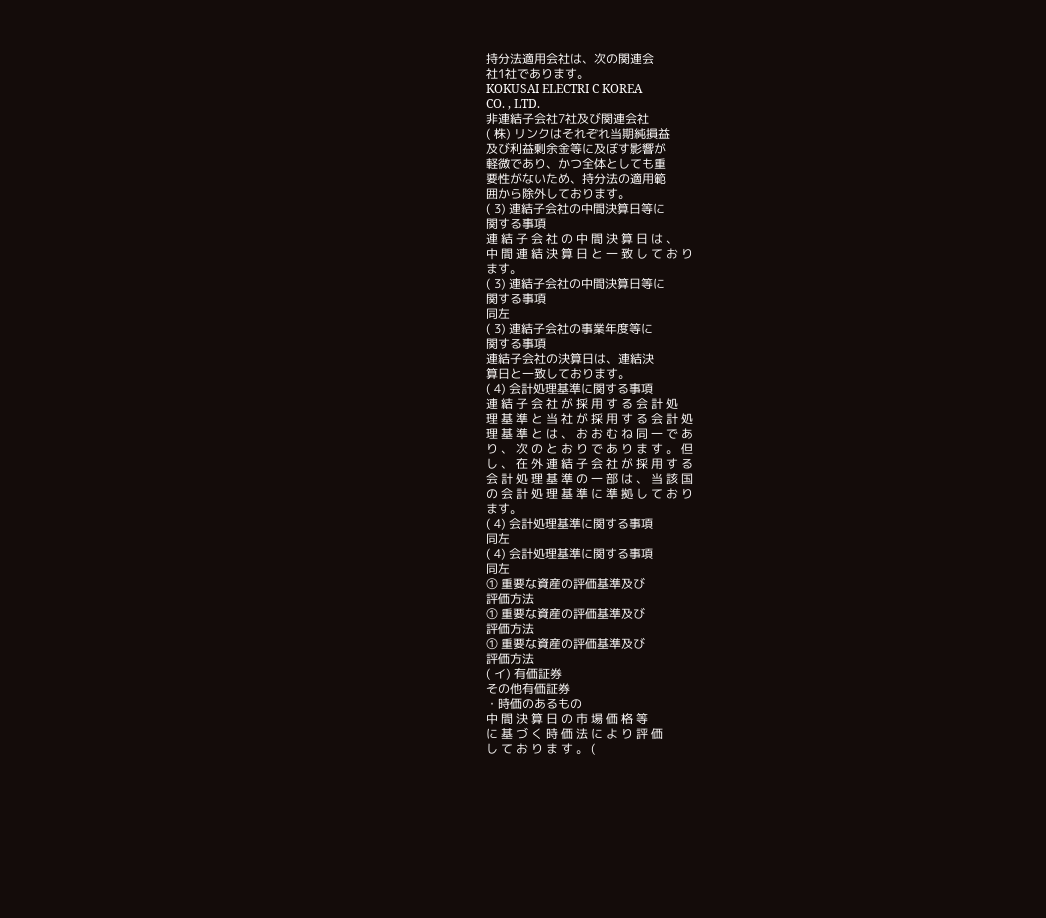持分法適用会社は、次の関連会
社1社であります。
KOKUSAI ELECTRI C KOREA
CO. , LTD.
非連結子会社7社及び関連会社
( 株) リンクはそれぞれ当期純損益
及び利益剰余金等に及ぼす影響が
軽微であり、かつ全体としても重
要性がないため、持分法の適用範
囲から除外しております。
( 3) 連結子会社の中間決算日等に
関する事項
連 結 子 会 社 の 中 間 決 算 日 は 、
中 間 連 結 決 算 日 と 一 致 し て お り
ます。
( 3) 連結子会社の中間決算日等に
関する事項
同左
( 3) 連結子会社の事業年度等に
関する事項
連結子会社の決算日は、連結決
算日と一致しております。
( 4) 会計処理基準に関する事項
連 結 子 会 社 が 採 用 す る 会 計 処
理 基 準 と 当 社 が 採 用 す る 会 計 処
理 基 準 と は 、 お お む ね 同 一 で あ
り 、 次 の と お り で あ り ま す 。 但
し 、 在 外 連 結 子 会 社 が 採 用 す る
会 計 処 理 基 準 の 一 部 は 、 当 該 国
の 会 計 処 理 基 準 に 準 拠 し て お り
ます。
( 4) 会計処理基準に関する事項
同左
( 4) 会計処理基準に関する事項
同左
① 重要な資産の評価基準及び
評価方法
① 重要な資産の評価基準及び
評価方法
① 重要な資産の評価基準及び
評価方法
( イ) 有価証券
その他有価証券
・時価のあるもの
中 間 決 算 日 の 市 場 価 格 等
に 基 づ く 時 価 法 に よ り 評 価
し て お り ま す 。 (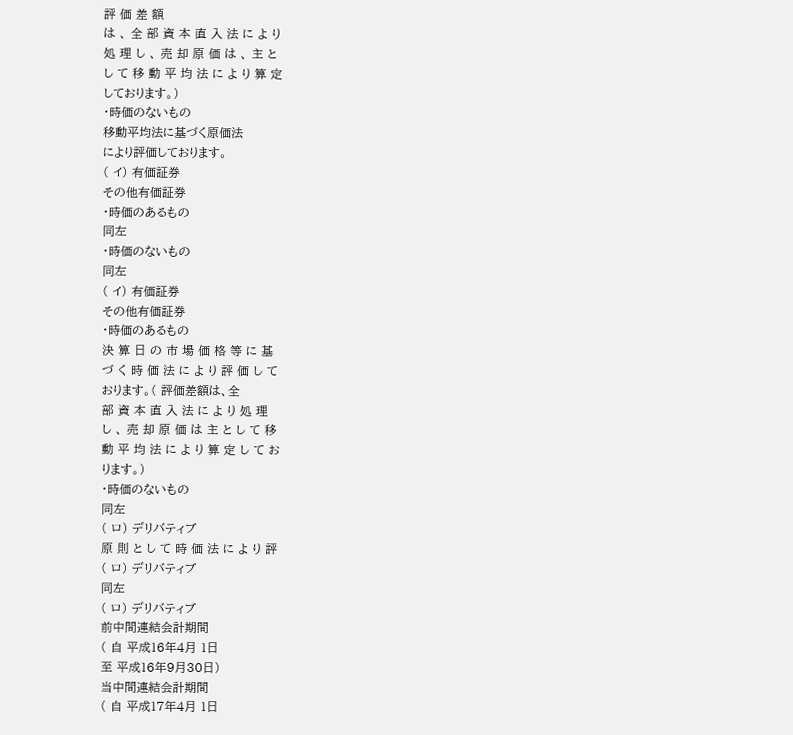評 価 差 額
は 、 全 部 資 本 直 入 法 に よ り
処 理 し 、 売 却 原 価 は 、 主 と
し て 移 動 平 均 法 に よ り 算 定
しております。)
・時価のないもの
移動平均法に基づく原価法
により評価しております。
( イ) 有価証券
その他有価証券
・時価のあるもの
同左
・時価のないもの
同左
( イ) 有価証券
その他有価証券
・時価のあるもの
決 算 日 の 市 場 価 格 等 に 基
づ く 時 価 法 に よ り 評 価 し て
おります。( 評価差額は、全
部 資 本 直 入 法 に よ り 処 理
し 、 売 却 原 価 は 主 と し て 移
動 平 均 法 に よ り 算 定 し て お
ります。)
・時価のないもの
同左
( ロ) デリバティブ
原 則 と し て 時 価 法 に よ り 評
( ロ) デリバティブ
同左
( ロ) デリバティブ
前中間連結会計期間
( 自 平成16年4月 1日
至 平成16年9月30日)
当中間連結会計期間
( 自 平成17年4月 1日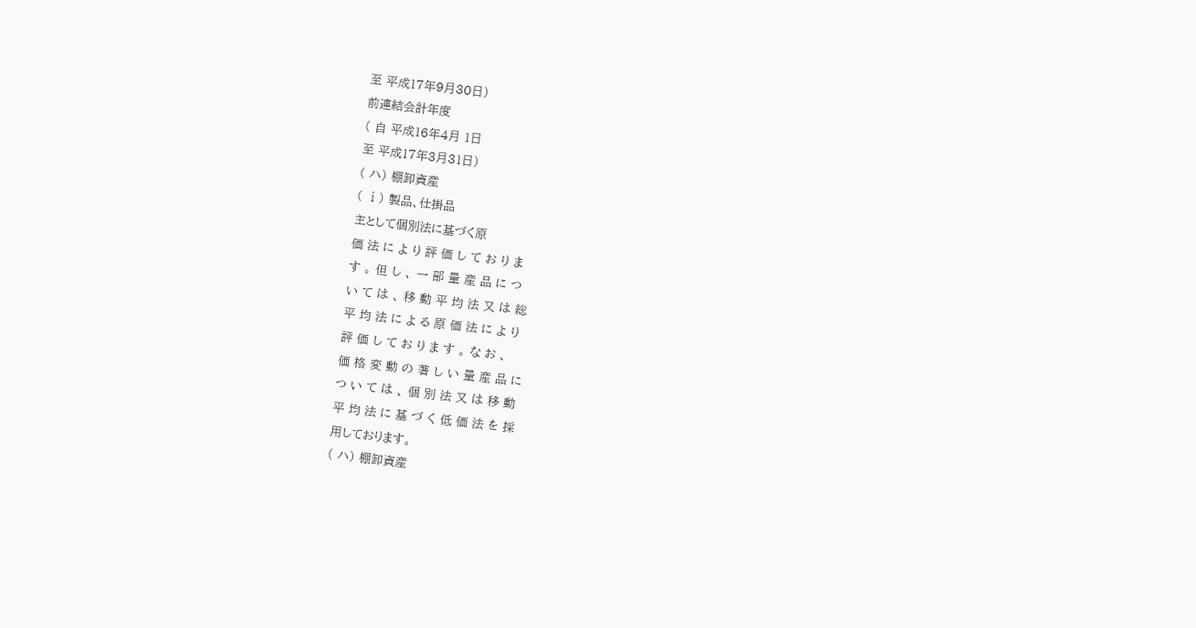至 平成17年9月30日)
前連結会計年度
( 自 平成16年4月 1日
至 平成17年3月31日)
( ハ) 棚卸資産
( ⅰ) 製品、仕掛品
主として個別法に基づく原
価 法 に よ り 評 価 し て お り ま
す 。 但 し 、 一 部 量 産 品 に つ
い て は 、 移 動 平 均 法 又 は 総
平 均 法 に よ る 原 価 法 に よ り
評 価 し て お り ま す 。 な お 、
価 格 変 動 の 著 し い 量 産 品 に
つ い て は 、 個 別 法 又 は 移 動
平 均 法 に 基 づ く 低 価 法 を 採
用しております。
( ハ) 棚卸資産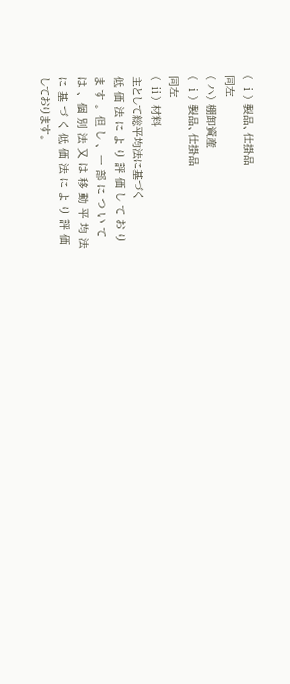( ⅰ) 製品、仕掛品
同左
( ハ) 棚卸資産
( ⅰ) 製品、仕掛品
同左
( ⅱ) 材料
主として総平均法に基づく
低 価 法 に よ り 評 価 し て お り
ま す 。 但 し 、 一 部 に つ い て
は 、 個 別 法 又 は 移 動 平 均 法
に 基 づ く 低 価 法 に よ り 評 価
しております。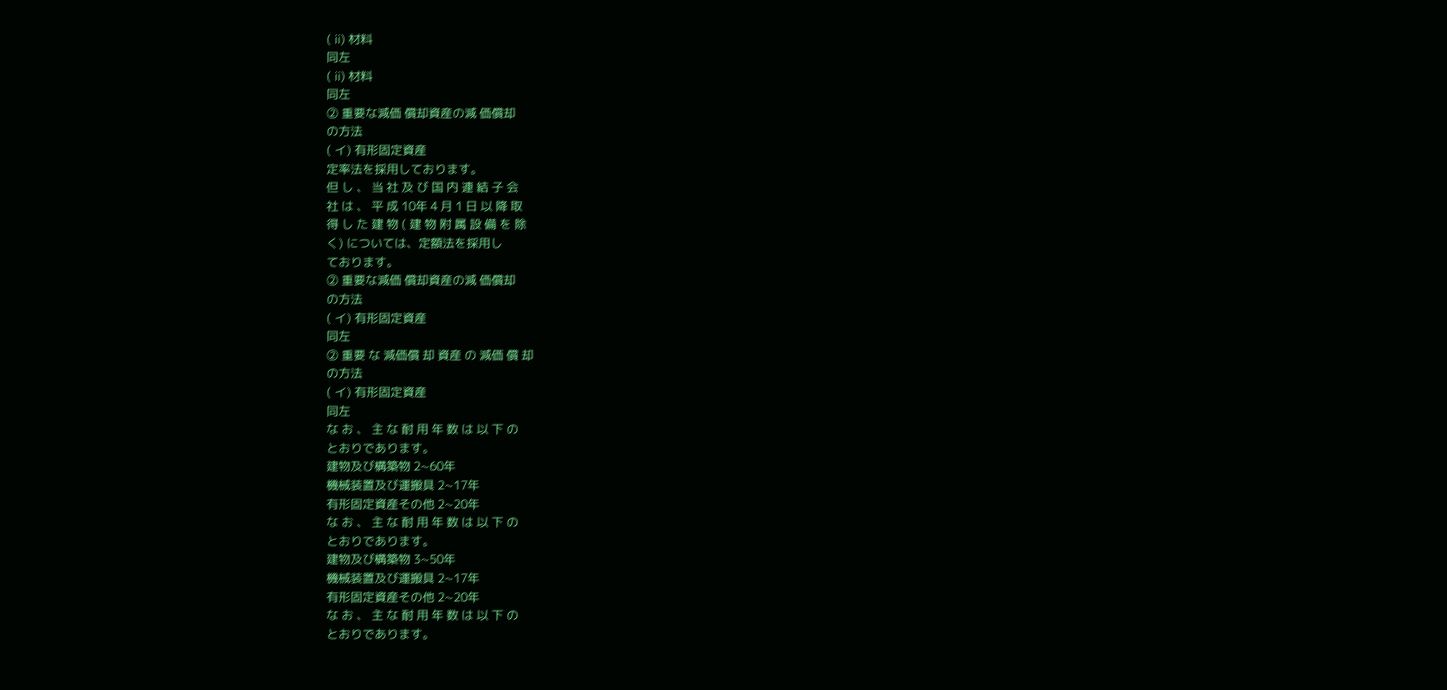( ⅱ) 材料
同左
( ⅱ) 材料
同左
② 重要な減価 償却資産の減 価償却
の方法
( イ) 有形固定資産
定率法を採用しております。
但 し 、 当 社 及 び 国 内 連 結 子 会
社 は 、 平 成 10年 4 月 1 日 以 降 取
得 し た 建 物 ( 建 物 附 属 設 備 を 除
く) については、定額法を採用し
ております。
② 重要な減価 償却資産の減 価償却
の方法
( イ) 有形固定資産
同左
② 重要 な 減価償 却 資産 の 減価 償 却
の方法
( イ) 有形固定資産
同左
な お 、 主 な 耐 用 年 数 は 以 下 の
とおりであります。
建物及び構築物 2∼60年
機械装置及び運搬具 2∼17年
有形固定資産その他 2∼20年
な お 、 主 な 耐 用 年 数 は 以 下 の
とおりであります。
建物及び構築物 3∼50年
機械装置及び運搬具 2∼17年
有形固定資産その他 2∼20年
な お 、 主 な 耐 用 年 数 は 以 下 の
とおりであります。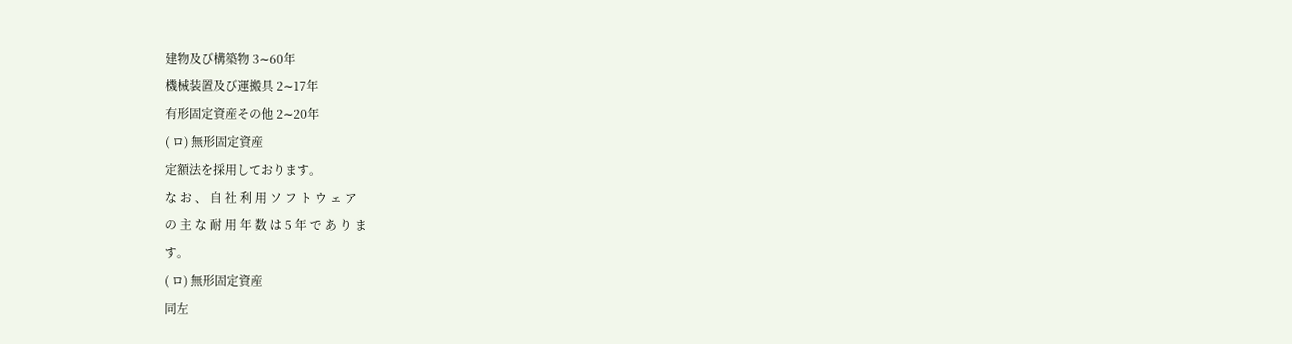建物及び構築物 3∼60年
機械装置及び運搬具 2∼17年
有形固定資産その他 2∼20年
( ロ) 無形固定資産
定額法を採用しております。
な お 、 自 社 利 用 ソ フ ト ウ ェ ア
の 主 な 耐 用 年 数 は 5 年 で あ り ま
す。
( ロ) 無形固定資産
同左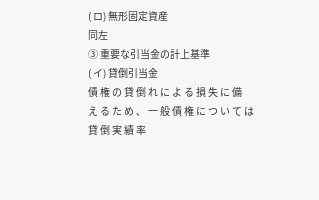( ロ) 無形固定資産
同左
③ 重要な引当金の計上基準
( イ) 貸倒引当金
債 権 の 貸 倒 れ に よ る 損 失 に 備
え る た め 、 一 般 債 権 に つ い て は
貸 倒 実 績 率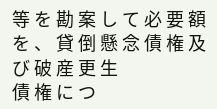等 を 勘 案 し て 必 要 額
を 、 貸 倒 懸 念 債 権 及 び 破 産 更 生
債 権 に つ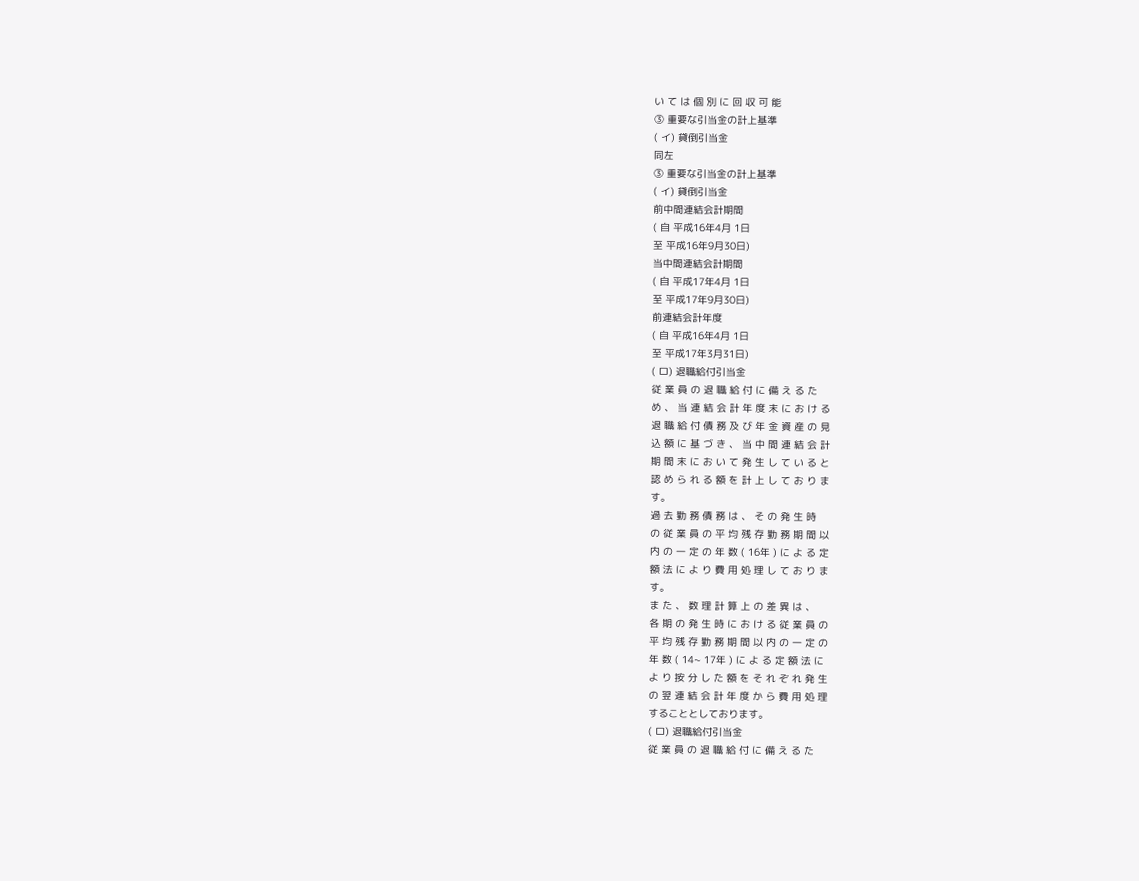い て は 個 別 に 回 収 可 能
③ 重要な引当金の計上基準
( イ) 貸倒引当金
同左
③ 重要な引当金の計上基準
( イ) 貸倒引当金
前中間連結会計期間
( 自 平成16年4月 1日
至 平成16年9月30日)
当中間連結会計期間
( 自 平成17年4月 1日
至 平成17年9月30日)
前連結会計年度
( 自 平成16年4月 1日
至 平成17年3月31日)
( ロ) 退職給付引当金
従 業 員 の 退 職 給 付 に 備 え る た
め 、 当 連 結 会 計 年 度 末 に お け る
退 職 給 付 債 務 及 び 年 金 資 産 の 見
込 額 に 基 づ き 、 当 中 間 連 結 会 計
期 間 末 に お い て 発 生 し て い る と
認 め ら れ る 額 を 計 上 し て お り ま
す。
過 去 勤 務 債 務 は 、 そ の 発 生 時
の 従 業 員 の 平 均 残 存 勤 務 期 間 以
内 の 一 定 の 年 数 ( 16年 ) に よ る 定
額 法 に よ り 費 用 処 理 し て お り ま
す。
ま た 、 数 理 計 算 上 の 差 異 は 、
各 期 の 発 生 時 に お け る 従 業 員 の
平 均 残 存 勤 務 期 間 以 内 の 一 定 の
年 数 ( 14∼ 17年 ) に よ る 定 額 法 に
よ り 按 分 し た 額 を そ れ ぞ れ 発 生
の 翌 連 結 会 計 年 度 か ら 費 用 処 理
することとしております。
( ロ) 退職給付引当金
従 業 員 の 退 職 給 付 に 備 え る た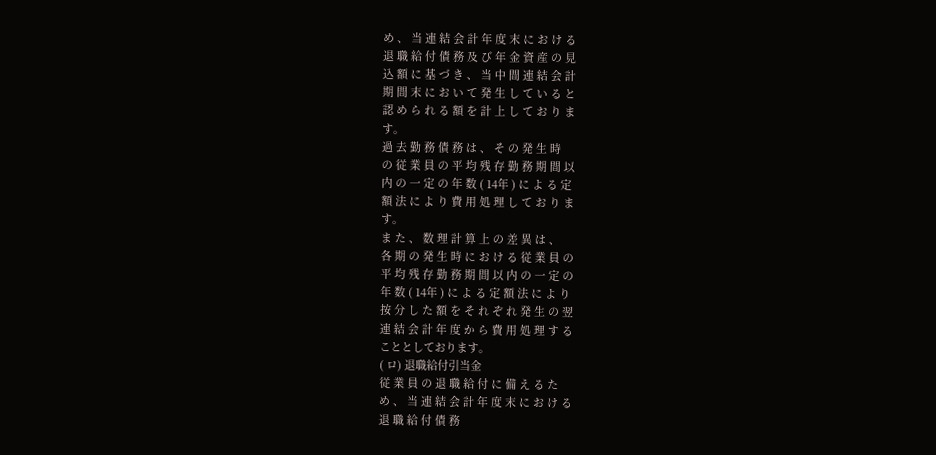め 、 当 連 結 会 計 年 度 末 に お け る
退 職 給 付 債 務 及 び 年 金 資 産 の 見
込 額 に 基 づ き 、 当 中 間 連 結 会 計
期 間 末 に お い て 発 生 し て い る と
認 め ら れ る 額 を 計 上 し て お り ま
す。
過 去 勤 務 債 務 は 、 そ の 発 生 時
の 従 業 員 の 平 均 残 存 勤 務 期 間 以
内 の 一 定 の 年 数 ( 14年 ) に よ る 定
額 法 に よ り 費 用 処 理 し て お り ま
す。
ま た 、 数 理 計 算 上 の 差 異 は 、
各 期 の 発 生 時 に お け る 従 業 員 の
平 均 残 存 勤 務 期 間 以 内 の 一 定 の
年 数 ( 14年 ) に よ る 定 額 法 に よ り
按 分 し た 額 を そ れ ぞ れ 発 生 の 翌
連 結 会 計 年 度 か ら 費 用 処 理 す る
こととしております。
( ロ) 退職給付引当金
従 業 員 の 退 職 給 付 に 備 え る た
め 、 当 連 結 会 計 年 度 末 に お け る
退 職 給 付 債 務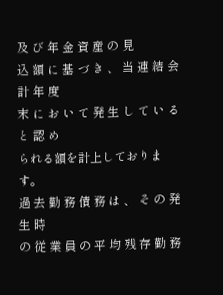及 び 年 金 資 産 の 見
込 額 に 基 づ き 、 当 連 結 会 計 年 度
末 に お い て 発 生 し て い る と 認 め
られる額を計上しております。
過 去 勤 務 債 務 は 、 そ の 発 生 時
の 従 業 員 の 平 均 残 存 勤 務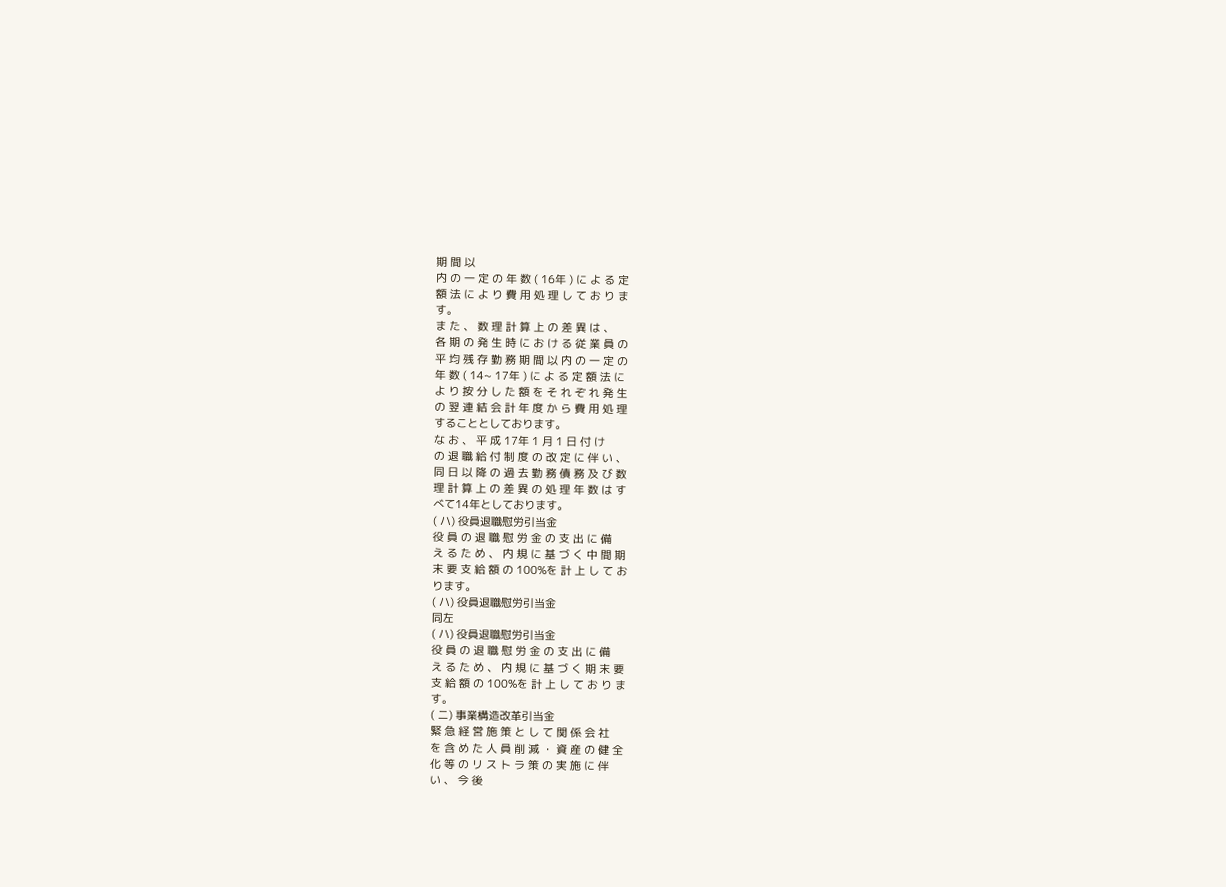期 間 以
内 の 一 定 の 年 数 ( 16年 ) に よ る 定
額 法 に よ り 費 用 処 理 し て お り ま
す。
ま た 、 数 理 計 算 上 の 差 異 は 、
各 期 の 発 生 時 に お け る 従 業 員 の
平 均 残 存 勤 務 期 間 以 内 の 一 定 の
年 数 ( 14∼ 17年 ) に よ る 定 額 法 に
よ り 按 分 し た 額 を そ れ ぞ れ 発 生
の 翌 連 結 会 計 年 度 か ら 費 用 処 理
することとしております。
な お 、 平 成 17年 1 月 1 日 付 け
の 退 職 給 付 制 度 の 改 定 に 伴 い 、
同 日 以 降 の 過 去 勤 務 債 務 及 び 数
理 計 算 上 の 差 異 の 処 理 年 数 は す
べて14年としております。
( ハ) 役員退職慰労引当金
役 員 の 退 職 慰 労 金 の 支 出 に 備
え る た め 、 内 規 に 基 づ く 中 間 期
末 要 支 給 額 の 100%を 計 上 し て お
ります。
( ハ) 役員退職慰労引当金
同左
( ハ) 役員退職慰労引当金
役 員 の 退 職 慰 労 金 の 支 出 に 備
え る た め 、 内 規 に 基 づ く 期 末 要
支 給 額 の 100%を 計 上 し て お り ま
す。
( ニ) 事業構造改革引当金
緊 急 経 営 施 策 と し て 関 係 会 社
を 含 め た 人 員 削 減 ・ 資 産 の 健 全
化 等 の リ ス ト ラ 策 の 実 施 に 伴
い 、 今 後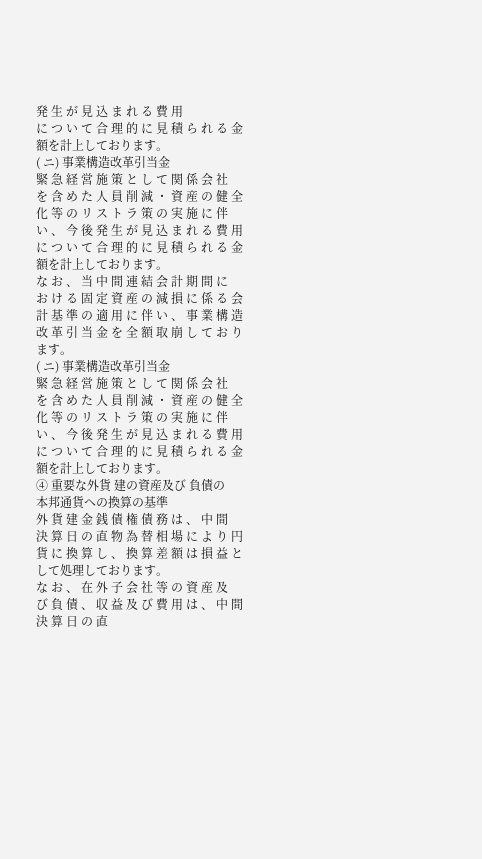発 生 が 見 込 ま れ る 費 用
に つ い て 合 理 的 に 見 積 ら れ る 金
額を計上しております。
( ニ) 事業構造改革引当金
緊 急 経 営 施 策 と し て 関 係 会 社
を 含 め た 人 員 削 減 ・ 資 産 の 健 全
化 等 の リ ス ト ラ 策 の 実 施 に 伴
い 、 今 後 発 生 が 見 込 ま れ る 費 用
に つ い て 合 理 的 に 見 積 ら れ る 金
額を計上しております。
な お 、 当 中 間 連 結 会 計 期 間 に
お け る 固 定 資 産 の 減 損 に 係 る 会
計 基 準 の 適 用 に 伴 い 、 事 業 構 造
改 革 引 当 金 を 全 額 取 崩 し て お り
ます。
( ニ) 事業構造改革引当金
緊 急 経 営 施 策 と し て 関 係 会 社
を 含 め た 人 員 削 減 ・ 資 産 の 健 全
化 等 の リ ス ト ラ 策 の 実 施 に 伴
い 、 今 後 発 生 が 見 込 ま れ る 費 用
に つ い て 合 理 的 に 見 積 ら れ る 金
額を計上しております。
④ 重要な外貨 建の資産及び 負債の
本邦通貨への換算の基準
外 貨 建 金 銭 債 権 債 務 は 、 中 間
決 算 日 の 直 物 為 替 相 場 に よ り 円
貨 に 換 算 し 、 換 算 差 額 は 損 益 と
して処理しております。
な お 、 在 外 子 会 社 等 の 資 産 及
び 負 債 、 収 益 及 び 費 用 は 、 中 間
決 算 日 の 直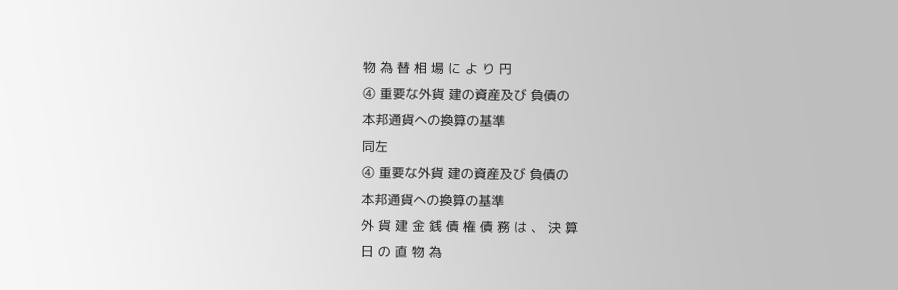物 為 替 相 場 に よ り 円
④ 重要な外貨 建の資産及び 負債の
本邦通貨への換算の基準
同左
④ 重要な外貨 建の資産及び 負債の
本邦通貨への換算の基準
外 貨 建 金 銭 債 権 債 務 は 、 決 算
日 の 直 物 為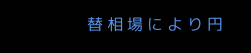替 相 場 に よ り 円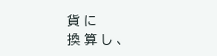貨 に
換 算 し 、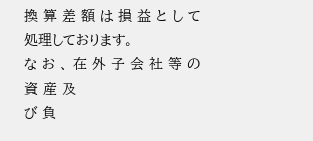換 算 差 額 は 損 益 と し て
処理しております。
な お 、 在 外 子 会 社 等 の 資 産 及
び 負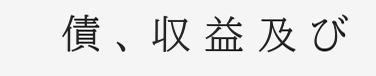債 、 収 益 及 び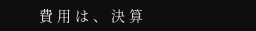費 用 は 、 決 算